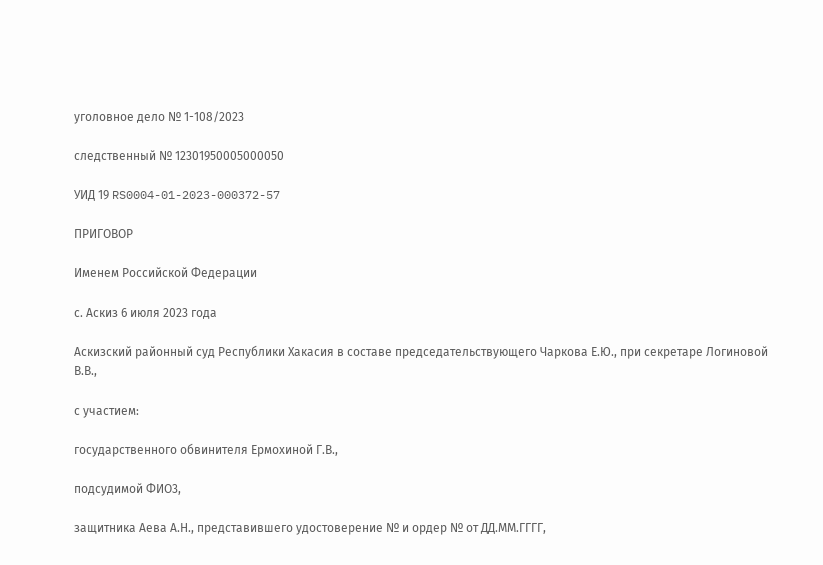уголовное дело № 1-108/2023

следственный № 12301950005000050

УИД 19 RS0004-01-2023-000372-57

ПРИГОВОР

Именем Российской Федерации

с. Аскиз 6 июля 2023 года

Аскизский районный суд Республики Хакасия в составе председательствующего Чаркова Е.Ю., при секретаре Логиновой В.В.,

с участием:

государственного обвинителя Ермохиной Г.В.,

подсудимой ФИО3,

защитника Аева А.Н., представившего удостоверение № и ордер № от ДД.ММ.ГГГГ,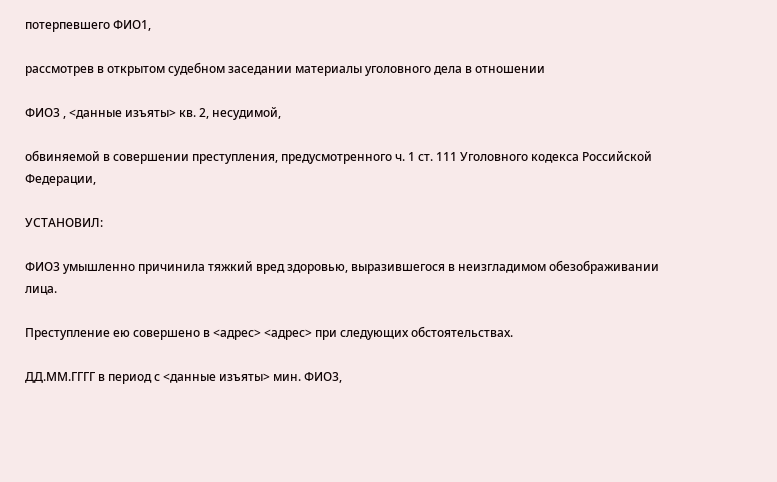потерпевшего ФИО1,

рассмотрев в открытом судебном заседании материалы уголовного дела в отношении

ФИО3 , <данные изъяты> кв. 2, несудимой,

обвиняемой в совершении преступления, предусмотренного ч. 1 ст. 111 Уголовного кодекса Российской Федерации,

УСТАНОВИЛ:

ФИО3 умышленно причинила тяжкий вред здоровью, выразившегося в неизгладимом обезображивании лица.

Преступление ею совершено в <адрес> <адрес> при следующих обстоятельствах.

ДД.ММ.ГГГГ в период с <данные изъяты> мин. ФИО3,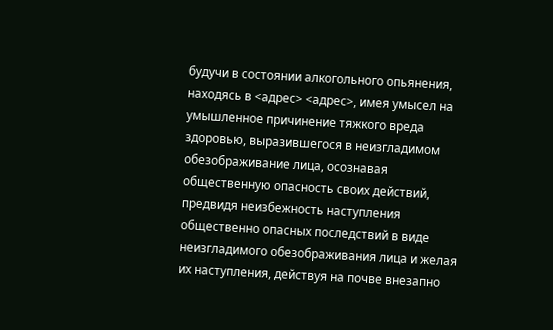будучи в состоянии алкогольного опьянения, находясь в <адрес> <адрес>, имея умысел на умышленное причинение тяжкого вреда здоровью, выразившегося в неизгладимом обезображивание лица, осознавая общественную опасность своих действий, предвидя неизбежность наступления общественно опасных последствий в виде неизгладимого обезображивания лица и желая их наступления, действуя на почве внезапно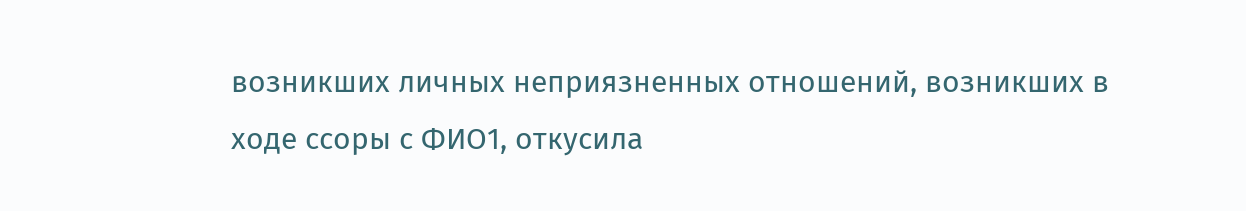возникших личных неприязненных отношений, возникших в ходе ссоры с ФИО1, откусила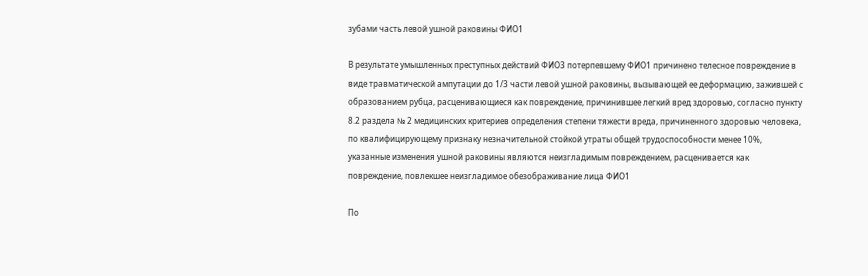зубами часть левой ушной раковины ФИО1

В результате умышленных преступных действий ФИО3 потерпевшему ФИО1 причинено телесное повреждение в виде травматической ампутации до 1/3 части левой ушной раковины, вызывающей ее деформацию, зажившей с образованием рубца, расценивающиеся как повреждение, причинившее легкий вред здоровью, согласно пункту 8.2 раздела № 2 медицинских критериев определения степени тяжести вреда, причиненного здоровью человека, по квалифицирующему признаку незначительной стойкой утраты общей трудоспособности менее 10%, указанные изменения ушной раковины являются неизгладимым повреждением, расценивается как повреждение, повлекшее неизгладимое обезображивание лица ФИО1

По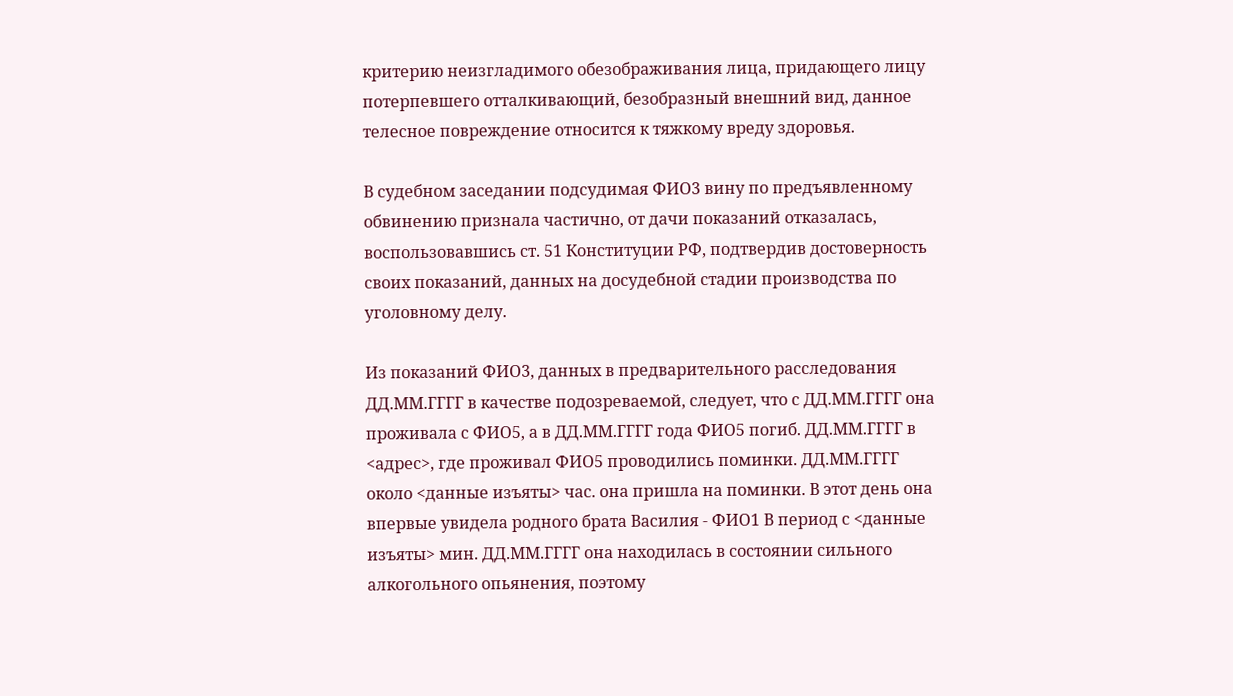критерию неизгладимого обезображивания лица, придающего лицу потерпевшего отталкивающий, безобразный внешний вид, данное телесное повреждение относится к тяжкому вреду здоровья.

В судебном заседании подсудимая ФИО3 вину по предъявленному обвинению признала частично, от дачи показаний отказалась, воспользовавшись ст. 51 Конституции РФ, подтвердив достоверность своих показаний, данных на досудебной стадии производства по уголовному делу.

Из показаний ФИО3, данных в предварительного расследования ДД.ММ.ГГГГ в качестве подозреваемой, следует, что с ДД.ММ.ГГГГ она проживала с ФИО5, а в ДД.ММ.ГГГГ года ФИО5 погиб. ДД.ММ.ГГГГ в <адрес>, где проживал ФИО5 проводились поминки. ДД.ММ.ГГГГ около <данные изъяты> час. она пришла на поминки. В этот день она впервые увидела родного брата Василия - ФИО1 В период с <данные изъяты> мин. ДД.ММ.ГГГГ она находилась в состоянии сильного алкогольного опьянения, поэтому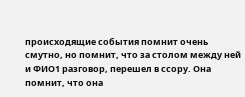происходящие события помнит очень смутно, но помнит, что за столом между ней и ФИО1 разговор, перешел в ссору. Она помнит, что она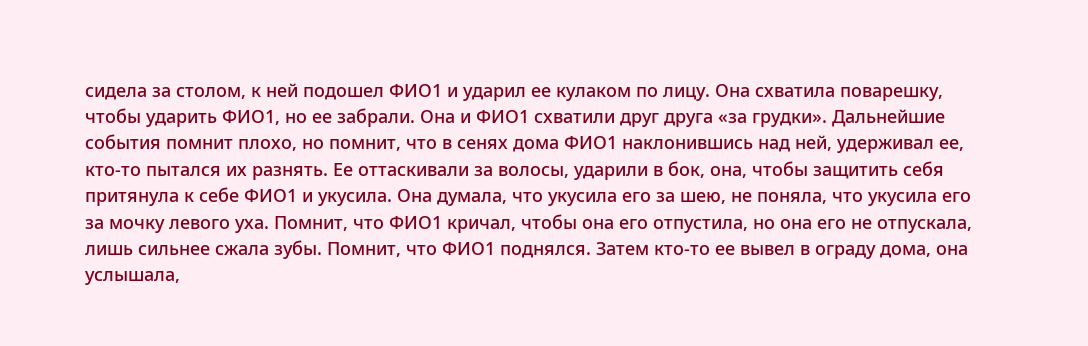сидела за столом, к ней подошел ФИО1 и ударил ее кулаком по лицу. Она схватила поварешку, чтобы ударить ФИО1, но ее забрали. Она и ФИО1 схватили друг друга «за грудки». Дальнейшие события помнит плохо, но помнит, что в сенях дома ФИО1 наклонившись над ней, удерживал ее, кто-то пытался их разнять. Ее оттаскивали за волосы, ударили в бок, она, чтобы защитить себя притянула к себе ФИО1 и укусила. Она думала, что укусила его за шею, не поняла, что укусила его за мочку левого уха. Помнит, что ФИО1 кричал, чтобы она его отпустила, но она его не отпускала, лишь сильнее сжала зубы. Помнит, что ФИО1 поднялся. Затем кто-то ее вывел в ограду дома, она услышала,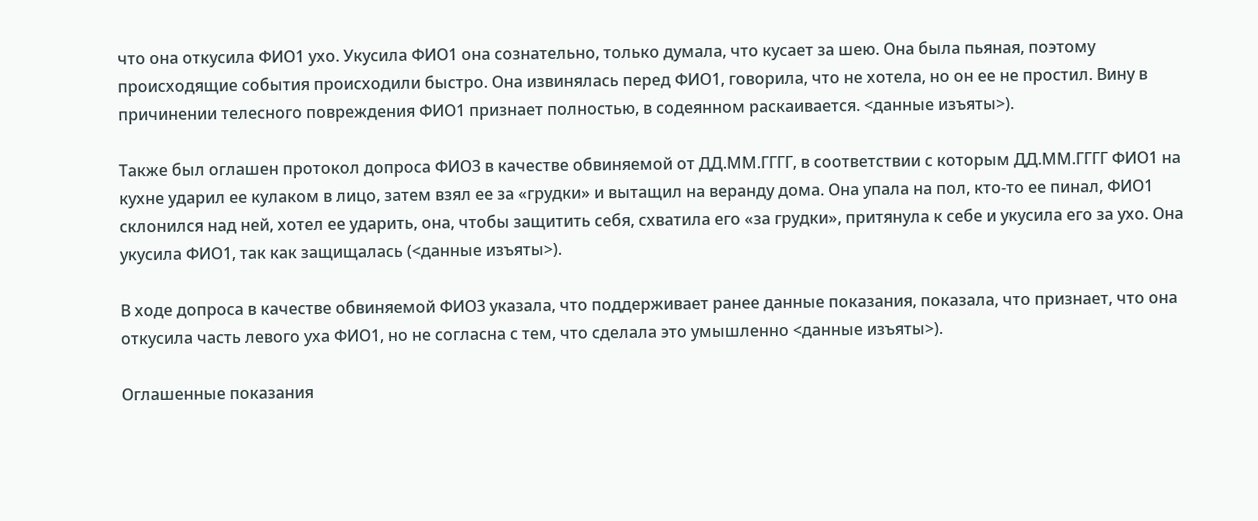что она откусила ФИО1 ухо. Укусила ФИО1 она сознательно, только думала, что кусает за шею. Она была пьяная, поэтому происходящие события происходили быстро. Она извинялась перед ФИО1, говорила, что не хотела, но он ее не простил. Вину в причинении телесного повреждения ФИО1 признает полностью, в содеянном раскаивается. <данные изъяты>).

Также был оглашен протокол допроса ФИО3 в качестве обвиняемой от ДД.ММ.ГГГГ, в соответствии с которым ДД.ММ.ГГГГ ФИО1 на кухне ударил ее кулаком в лицо, затем взял ее за «грудки» и вытащил на веранду дома. Она упала на пол, кто-то ее пинал, ФИО1 склонился над ней, хотел ее ударить, она, чтобы защитить себя, схватила его «за грудки», притянула к себе и укусила его за ухо. Она укусила ФИО1, так как защищалась (<данные изъяты>).

В ходе допроса в качестве обвиняемой ФИО3 указала, что поддерживает ранее данные показания, показала, что признает, что она откусила часть левого уха ФИО1, но не согласна с тем, что сделала это умышленно <данные изъяты>).

Оглашенные показания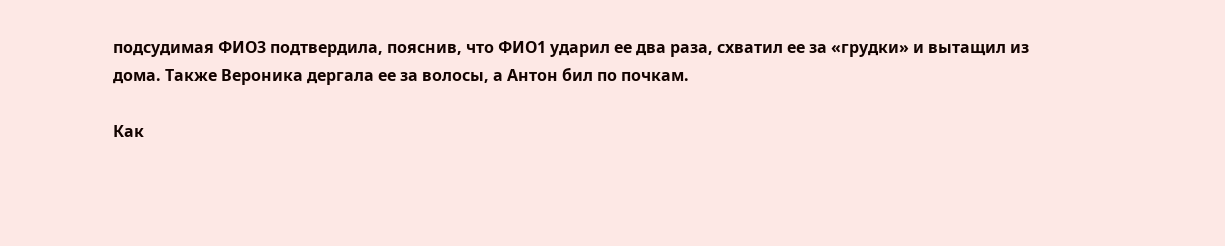подсудимая ФИО3 подтвердила, пояснив, что ФИО1 ударил ее два раза, схватил ее за «грудки» и вытащил из дома. Также Вероника дергала ее за волосы, а Антон бил по почкам.

Как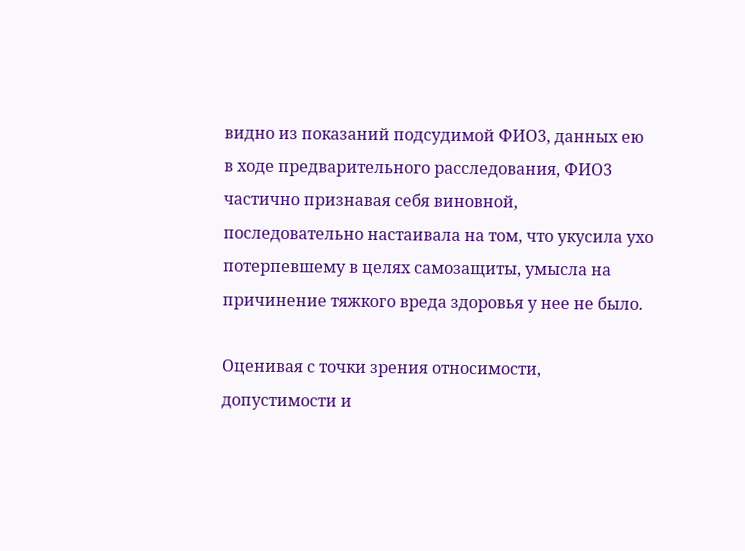видно из показаний подсудимой ФИО3, данных ею в ходе предварительного расследования, ФИО3 частично признавая себя виновной, последовательно настаивала на том, что укусила ухо потерпевшему в целях самозащиты, умысла на причинение тяжкого вреда здоровья у нее не было.

Оценивая с точки зрения относимости, допустимости и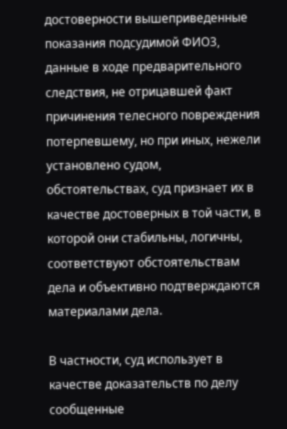достоверности вышеприведенные показания подсудимой ФИО3, данные в ходе предварительного следствия, не отрицавшей факт причинения телесного повреждения потерпевшему, но при иных, нежели установлено судом, обстоятельствах, суд признает их в качестве достоверных в той части, в которой они стабильны, логичны, соответствуют обстоятельствам дела и объективно подтверждаются материалами дела.

В частности, суд использует в качестве доказательств по делу сообщенные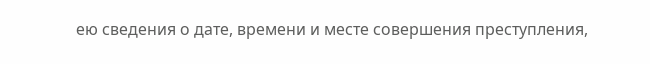ею сведения о дате, времени и месте совершения преступления,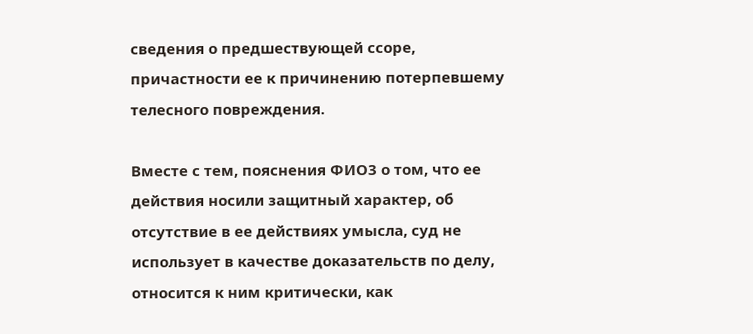сведения о предшествующей ссоре, причастности ее к причинению потерпевшему телесного повреждения.

Вместе с тем, пояснения ФИО3 о том, что ее действия носили защитный характер, об отсутствие в ее действиях умысла, суд не использует в качестве доказательств по делу, относится к ним критически, как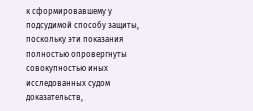к сформировавшему у подсудимой способу защиты, поскольку эти показания полностью опровергнуты совокупностью иных исследованных судом доказательств,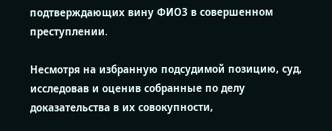подтверждающих вину ФИО3 в совершенном преступлении.

Несмотря на избранную подсудимой позицию, суд, исследовав и оценив собранные по делу доказательства в их совокупности,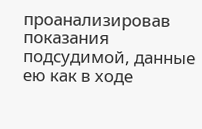проанализировав показания подсудимой, данные ею как в ходе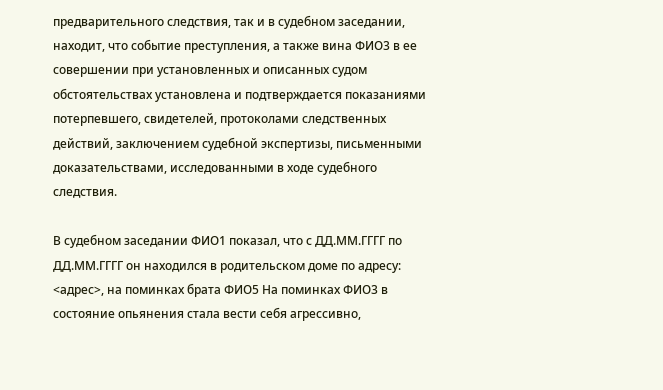предварительного следствия, так и в судебном заседании, находит, что событие преступления, а также вина ФИО3 в ее совершении при установленных и описанных судом обстоятельствах установлена и подтверждается показаниями потерпевшего, свидетелей, протоколами следственных действий, заключением судебной экспертизы, письменными доказательствами, исследованными в ходе судебного следствия.

В судебном заседании ФИО1 показал, что с ДД.ММ.ГГГГ по ДД.ММ.ГГГГ он находился в родительском доме по адресу: <адрес>, на поминках брата ФИО5 На поминках ФИО3 в состояние опьянения стала вести себя агрессивно,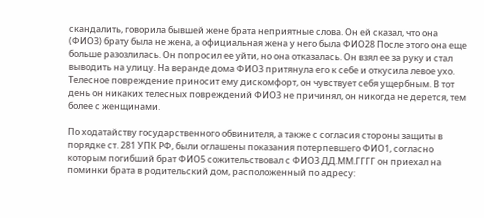скандалить, говорила бывшей жене брата неприятные слова. Он ей сказал, что она (ФИО3) брату была не жена, а официальная жена у него была ФИО28 После этого она еще больше разозлилась. Он попросил ее уйти, но она отказалась. Он взял ее за руку и стал выводить на улицу. На веранде дома ФИО3 притянула его к себе и откусила левое ухо. Телесное повреждение приносит ему дискомфорт, он чувствует себя ущербным. В тот день он никаких телесных повреждений ФИО3 не причинял, он никогда не дерется, тем более с женщинами.

По ходатайству государственного обвинителя, а также с согласия стороны защиты в порядке ст. 281 УПК РФ, были оглашены показания потерпевшего ФИО1, согласно которым погибший брат ФИО5 сожительствовал с ФИО3 ДД.ММ.ГГГГ он приехал на поминки брата в родительский дом, расположенный по адресу: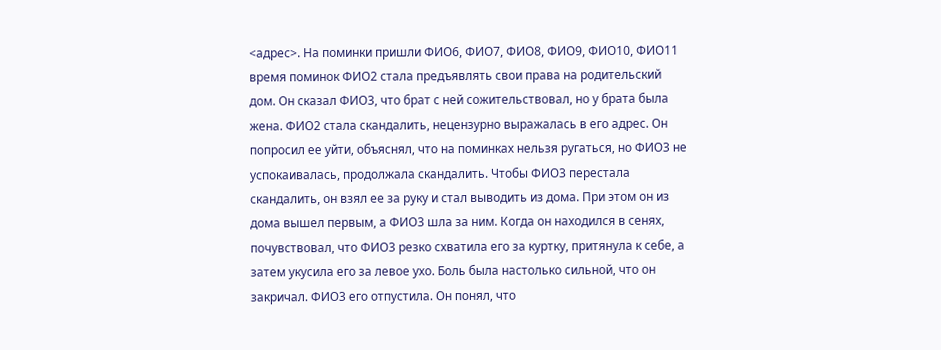<адрес>. На поминки пришли ФИО6, ФИО7, ФИО8, ФИО9, ФИО10, ФИО11 время поминок ФИО2 стала предъявлять свои права на родительский дом. Он сказал ФИО3, что брат с ней сожительствовал, но у брата была жена. ФИО2 стала скандалить, нецензурно выражалась в его адрес. Он попросил ее уйти, объяснял, что на поминках нельзя ругаться, но ФИО3 не успокаивалась, продолжала скандалить. Чтобы ФИО3 перестала скандалить, он взял ее за руку и стал выводить из дома. При этом он из дома вышел первым, а ФИО3 шла за ним. Когда он находился в сенях, почувствовал, что ФИО3 резко схватила его за куртку, притянула к себе, а затем укусила его за левое ухо. Боль была настолько сильной, что он закричал. ФИО3 его отпустила. Он понял, что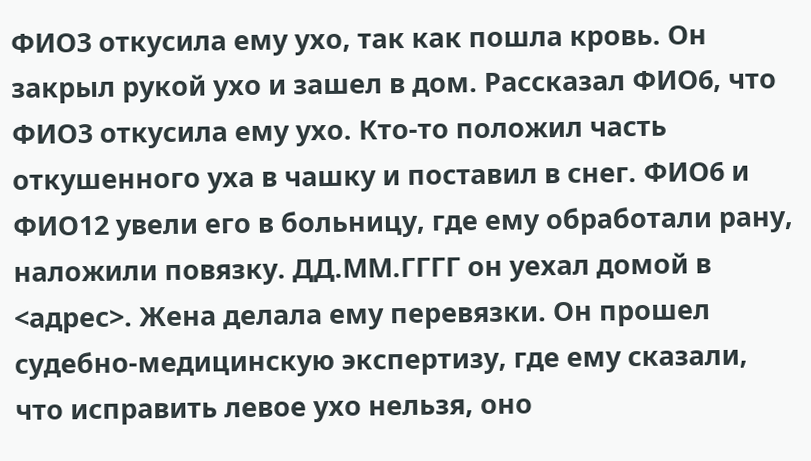ФИО3 откусила ему ухо, так как пошла кровь. Он закрыл рукой ухо и зашел в дом. Рассказал ФИО6, что ФИО3 откусила ему ухо. Кто-то положил часть откушенного уха в чашку и поставил в снег. ФИО6 и ФИО12 увели его в больницу, где ему обработали рану, наложили повязку. ДД.ММ.ГГГГ он уехал домой в <адрес>. Жена делала ему перевязки. Он прошел судебно-медицинскую экспертизу, где ему сказали, что исправить левое ухо нельзя, оно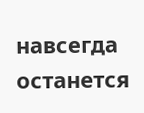навсегда останется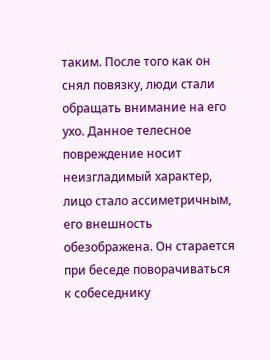таким. После того как он снял повязку, люди стали обращать внимание на его ухо. Данное телесное повреждение носит неизгладимый характер, лицо стало ассиметричным, его внешность обезображена. Он старается при беседе поворачиваться к собеседнику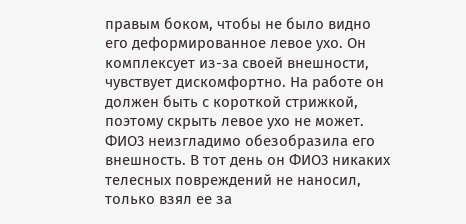правым боком, чтобы не было видно его деформированное левое ухо. Он комплексует из-за своей внешности, чувствует дискомфортно. На работе он должен быть с короткой стрижкой, поэтому скрыть левое ухо не может. ФИО3 неизгладимо обезобразила его внешность. В тот день он ФИО3 никаких телесных повреждений не наносил, только взял ее за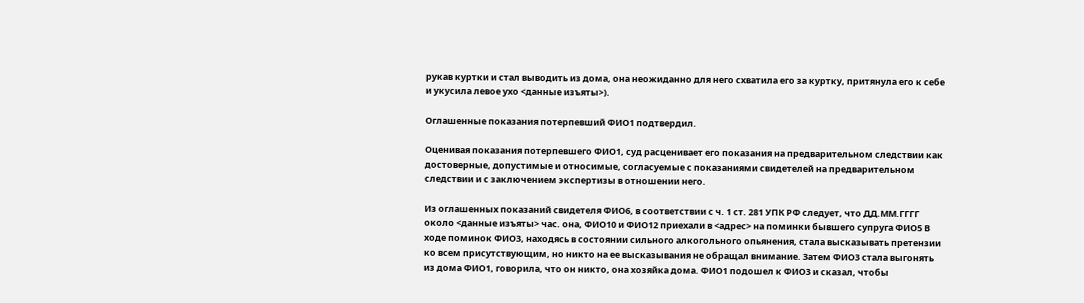рукав куртки и стал выводить из дома, она неожиданно для него схватила его за куртку, притянула его к себе и укусила левое ухо <данные изъяты>).

Оглашенные показания потерпевший ФИО1 подтвердил.

Оценивая показания потерпевшего ФИО1, суд расценивает его показания на предварительном следствии как достоверные, допустимые и относимые, согласуемые с показаниями свидетелей на предварительном следствии и с заключением экспертизы в отношении него.

Из оглашенных показаний свидетеля ФИО6, в соответствии с ч. 1 ст. 281 УПК РФ следует, что ДД.ММ.ГГГГ около <данные изъяты> час. она, ФИО10 и ФИО12 приехали в <адрес> на поминки бывшего супруга ФИО5 В ходе поминок ФИО3, находясь в состоянии сильного алкогольного опьянения, стала высказывать претензии ко всем присутствующим, но никто на ее высказывания не обращал внимание. Затем ФИО3 стала выгонять из дома ФИО1, говорила, что он никто, она хозяйка дома. ФИО1 подошел к ФИО3 и сказал, чтобы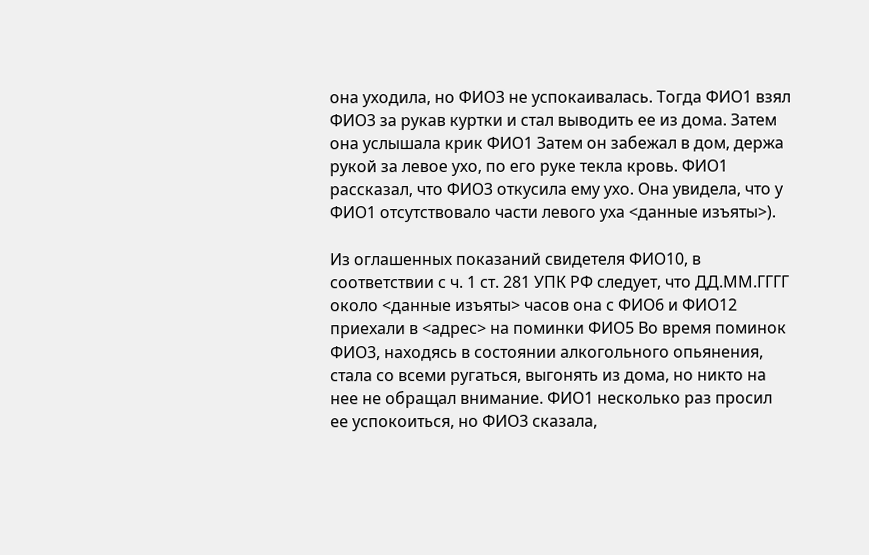она уходила, но ФИО3 не успокаивалась. Тогда ФИО1 взял ФИО3 за рукав куртки и стал выводить ее из дома. Затем она услышала крик ФИО1 Затем он забежал в дом, держа рукой за левое ухо, по его руке текла кровь. ФИО1 рассказал, что ФИО3 откусила ему ухо. Она увидела, что у ФИО1 отсутствовало части левого уха <данные изъяты>).

Из оглашенных показаний свидетеля ФИО10, в соответствии с ч. 1 ст. 281 УПК РФ следует, что ДД.ММ.ГГГГ около <данные изъяты> часов она с ФИО6 и ФИО12 приехали в <адрес> на поминки ФИО5 Во время поминок ФИО3, находясь в состоянии алкогольного опьянения, стала со всеми ругаться, выгонять из дома, но никто на нее не обращал внимание. ФИО1 несколько раз просил ее успокоиться, но ФИО3 сказала,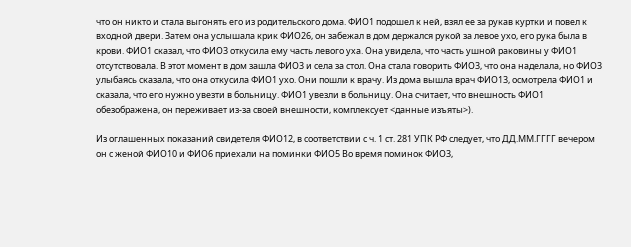что он никто и стала выгонять его из родительского дома. ФИО1 подошел к ней, взял ее за рукав куртки и повел к входной двери. Затем она услышала крик ФИО26, он забежал в дом держался рукой за левое ухо, его рука была в крови. ФИО1 сказал, что ФИО3 откусила ему часть левого уха. Она увидела, что часть ушной раковины у ФИО1 отсутствовала. В этот момент в дом зашла ФИО3 и села за стол. Она стала говорить ФИО3, что она наделала, но ФИО3 улыбаясь сказала, что она откусила ФИО1 ухо. Они пошли к врачу. Из дома вышла врач ФИО13, осмотрела ФИО1 и сказала, что его нужно увезти в больницу. ФИО1 увезли в больницу. Она считает, что внешность ФИО1 обезображена, он переживает из-за своей внешности, комплексует <данные изъяты>).

Из оглашенных показаний свидетеля ФИО12, в соответствии с ч. 1 ст. 281 УПК РФ следует, что ДД.ММ.ГГГГ вечером он с женой ФИО10 и ФИО6 приехали на поминки ФИО5 Во время поминок ФИО3,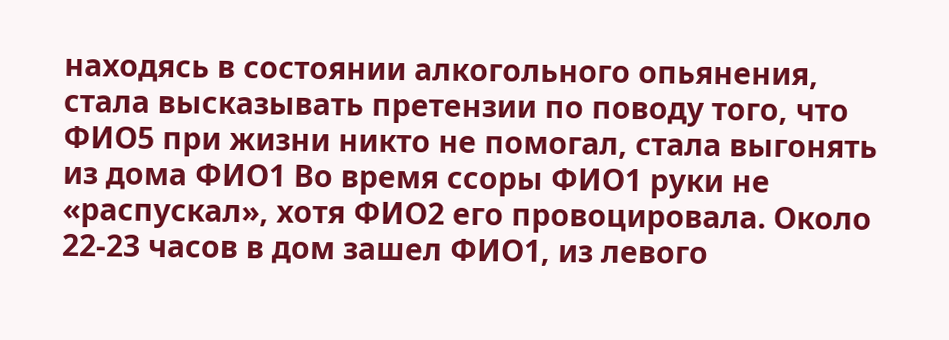находясь в состоянии алкогольного опьянения, стала высказывать претензии по поводу того, что ФИО5 при жизни никто не помогал, стала выгонять из дома ФИО1 Во время ссоры ФИО1 руки не «распускал», хотя ФИО2 его провоцировала. Около 22-23 часов в дом зашел ФИО1, из левого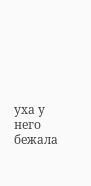уха у него бежала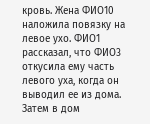кровь. Жена ФИО10 наложила повязку на левое ухо. ФИО1 рассказал, что ФИО3 откусила ему часть левого уха, когда он выводил ее из дома. Затем в дом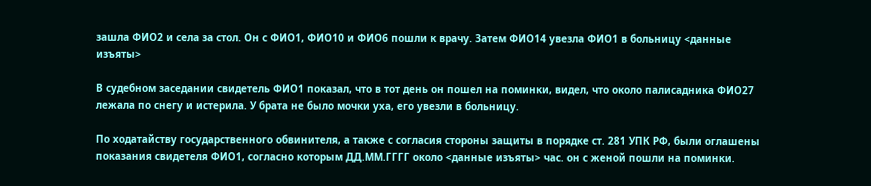зашла ФИО2 и села за стол. Он с ФИО1, ФИО10 и ФИО6 пошли к врачу. Затем ФИО14 увезла ФИО1 в больницу <данные изъяты>

В судебном заседании свидетель ФИО1 показал, что в тот день он пошел на поминки, видел, что около палисадника ФИО27 лежала по снегу и истерила. У брата не было мочки уха, его увезли в больницу.

По ходатайству государственного обвинителя, а также с согласия стороны защиты в порядке ст. 281 УПК РФ, были оглашены показания свидетеля ФИО1, согласно которым ДД.ММ.ГГГГ около <данные изъяты> час. он с женой пошли на поминки.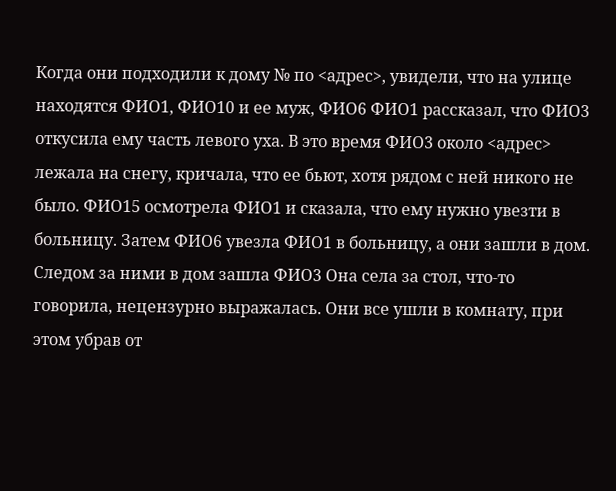Когда они подходили к дому № по <адрес>, увидели, что на улице находятся ФИО1, ФИО10 и ее муж, ФИО6 ФИО1 рассказал, что ФИО3 откусила ему часть левого уха. В это время ФИО3 около <адрес> лежала на снегу, кричала, что ее бьют, хотя рядом с ней никого не было. ФИО15 осмотрела ФИО1 и сказала, что ему нужно увезти в больницу. Затем ФИО6 увезла ФИО1 в больницу, а они зашли в дом. Следом за ними в дом зашла ФИО3 Она села за стол, что-то говорила, нецензурно выражалась. Они все ушли в комнату, при этом убрав от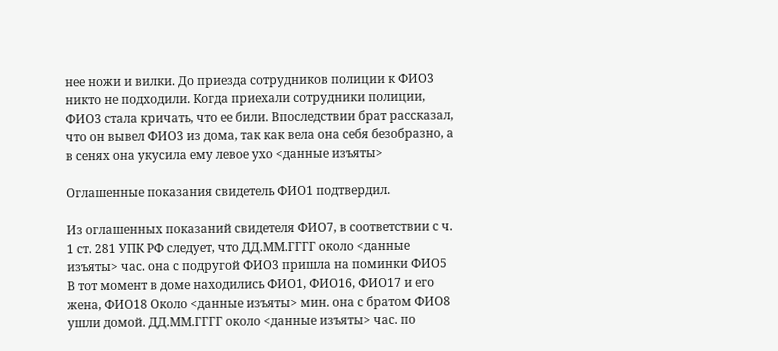нее ножи и вилки. До приезда сотрудников полиции к ФИО3 никто не подходили. Когда приехали сотрудники полиции, ФИО3 стала кричать, что ее били. Впоследствии брат рассказал, что он вывел ФИО3 из дома, так как вела она себя безобразно, а в сенях она укусила ему левое ухо <данные изъяты>

Оглашенные показания свидетель ФИО1 подтвердил.

Из оглашенных показаний свидетеля ФИО7, в соответствии с ч. 1 ст. 281 УПК РФ следует, что ДД.ММ.ГГГГ около <данные изъяты> час. она с подругой ФИО3 пришла на поминки ФИО5 В тот момент в доме находились ФИО1, ФИО16, ФИО17 и его жена, ФИО18 Около <данные изъяты> мин. она с братом ФИО8 ушли домой. ДД.ММ.ГГГГ около <данные изъяты> час. по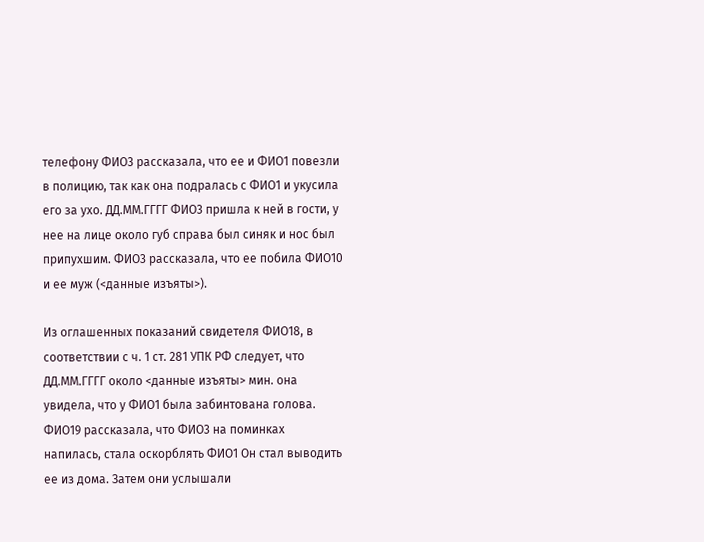телефону ФИО3 рассказала, что ее и ФИО1 повезли в полицию, так как она подралась с ФИО1 и укусила его за ухо. ДД.ММ.ГГГГ ФИО3 пришла к ней в гости, у нее на лице около губ справа был синяк и нос был припухшим. ФИО3 рассказала, что ее побила ФИО10 и ее муж (<данные изъяты>).

Из оглашенных показаний свидетеля ФИО18, в соответствии с ч. 1 ст. 281 УПК РФ следует, что ДД.ММ.ГГГГ около <данные изъяты> мин. она увидела, что у ФИО1 была забинтована голова. ФИО19 рассказала, что ФИО3 на поминках напилась, стала оскорблять ФИО1 Он стал выводить ее из дома. Затем они услышали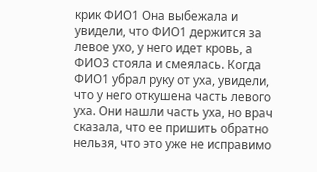крик ФИО1 Она выбежала и увидели, что ФИО1 держится за левое ухо, у него идет кровь, а ФИО3 стояла и смеялась. Когда ФИО1 убрал руку от уха, увидели, что у него откушена часть левого уха. Они нашли часть уха, но врач сказала, что ее пришить обратно нельзя, что это уже не исправимо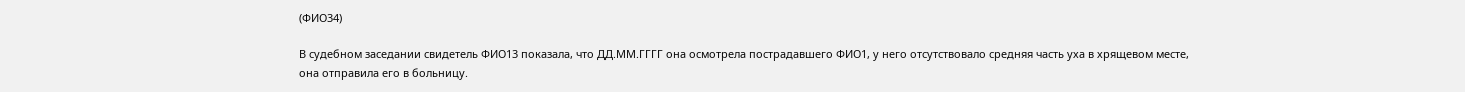(ФИО34)

В судебном заседании свидетель ФИО13 показала, что ДД.ММ.ГГГГ она осмотрела пострадавшего ФИО1, у него отсутствовало средняя часть уха в хрящевом месте, она отправила его в больницу.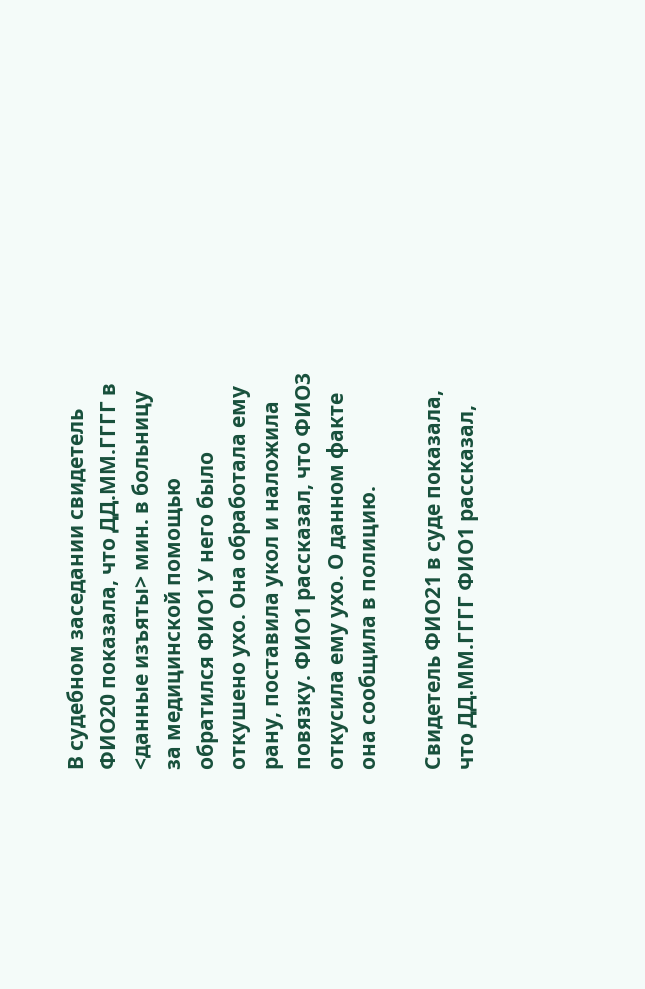В судебном заседании свидетель ФИО20 показала, что ДД.ММ.ГГГГ в <данные изъяты> мин. в больницу за медицинской помощью обратился ФИО1 У него было откушено ухо. Она обработала ему рану, поставила укол и наложила повязку. ФИО1 рассказал, что ФИО3 откусила ему ухо. О данном факте она сообщила в полицию.

Свидетель ФИО21 в суде показала, что ДД.ММ.ГГГГ ФИО1 рассказал,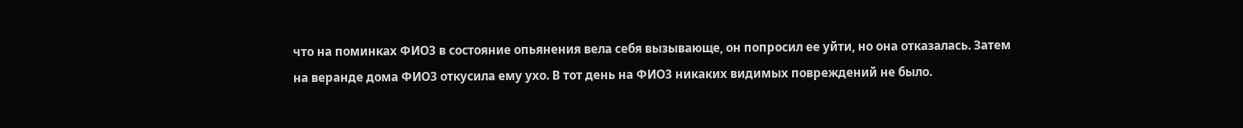что на поминках ФИО3 в состояние опьянения вела себя вызывающе, он попросил ее уйти, но она отказалась. Затем на веранде дома ФИО3 откусила ему ухо. В тот день на ФИО3 никаких видимых повреждений не было.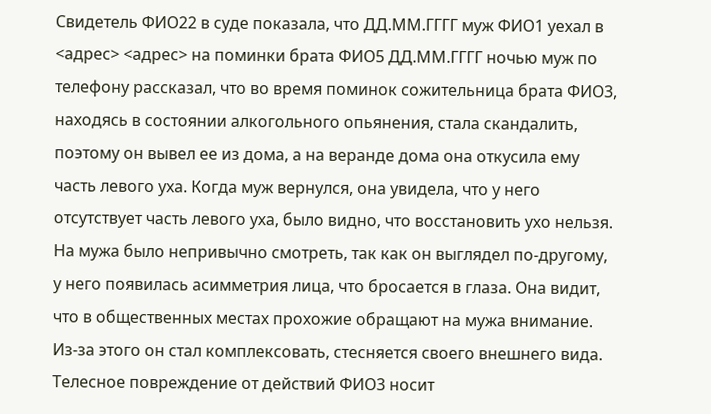Свидетель ФИО22 в суде показала, что ДД.ММ.ГГГГ муж ФИО1 уехал в <адрес> <адрес> на поминки брата ФИО5 ДД.ММ.ГГГГ ночью муж по телефону рассказал, что во время поминок сожительница брата ФИО3, находясь в состоянии алкогольного опьянения, стала скандалить, поэтому он вывел ее из дома, а на веранде дома она откусила ему часть левого уха. Когда муж вернулся, она увидела, что у него отсутствует часть левого уха, было видно, что восстановить ухо нельзя. На мужа было непривычно смотреть, так как он выглядел по-другому, у него появилась асимметрия лица, что бросается в глаза. Она видит, что в общественных местах прохожие обращают на мужа внимание. Из-за этого он стал комплексовать, стесняется своего внешнего вида. Телесное повреждение от действий ФИО3 носит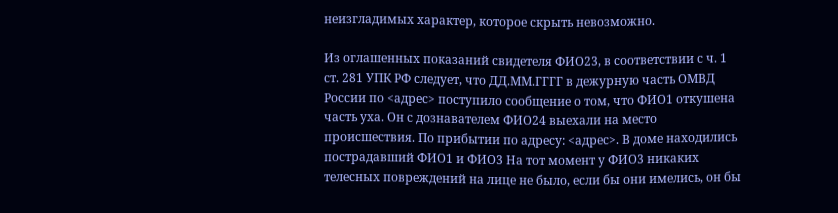неизгладимых характер, которое скрыть невозможно.

Из оглашенных показаний свидетеля ФИО23, в соответствии с ч. 1 ст. 281 УПК РФ следует, что ДД.ММ.ГГГГ в дежурную часть ОМВД России по <адрес> поступило сообщение о том, что ФИО1 откушена часть уха. Он с дознавателем ФИО24 выехали на место происшествия. По прибытии по адресу: <адрес>. В доме находились пострадавший ФИО1 и ФИО3 На тот момент у ФИО3 никаких телесных повреждений на лице не было, если бы они имелись, он бы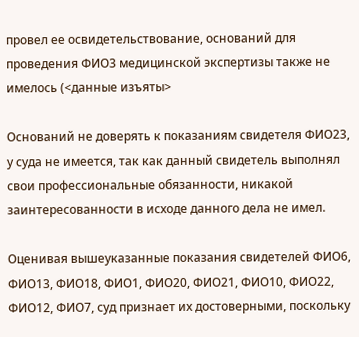провел ее освидетельствование, оснований для проведения ФИО3 медицинской экспертизы также не имелось (<данные изъяты>

Оснований не доверять к показаниям свидетеля ФИО23, у суда не имеется, так как данный свидетель выполнял свои профессиональные обязанности, никакой заинтересованности в исходе данного дела не имел.

Оценивая вышеуказанные показания свидетелей ФИО6, ФИО13, ФИО18, ФИО1, ФИО20, ФИО21, ФИО10, ФИО22, ФИО12, ФИО7, суд признает их достоверными, поскольку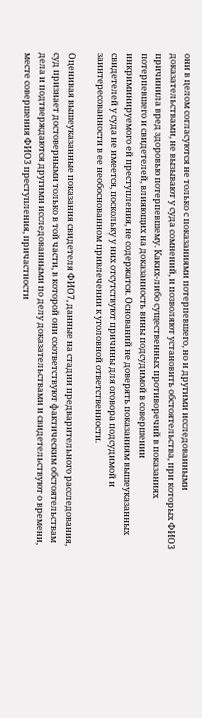они в целом согласуются не только с показаниями потерпевшего, но и другими исследованными доказательствами, не вызывают у суда сомнений, и позволяют установить обстоятельства, при которых ФИО3 причинила вред здоровью потерпевшему. Каких-либо существенных противоречий в показаниях потерпевшего и свидетелей, влияющих на доказанность вины подсудимой в совершении инкриминируемого ей преступления, не содержатся. Оснований не доверять показаниям вышеуказанных свидетелей у суда не имеется, поскольку у них отсутствуют причины для оговора подсудимой и заинтересованности в ее необоснованном привлечении к уголовной ответственности.

Оценивая вышеуказанные показания свидетеля ФИО7, данные на стадии предварительного расследования, суд признает достоверными только в той части, в которой они соответствуют фактическим обстоятельствам дела и подтверждаются другими исследованными по делу доказательствами и свидетельствуют о времени, месте совершения ФИО3 преступления, причастности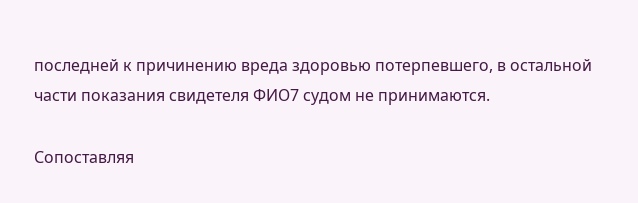последней к причинению вреда здоровью потерпевшего, в остальной части показания свидетеля ФИО7 судом не принимаются.

Сопоставляя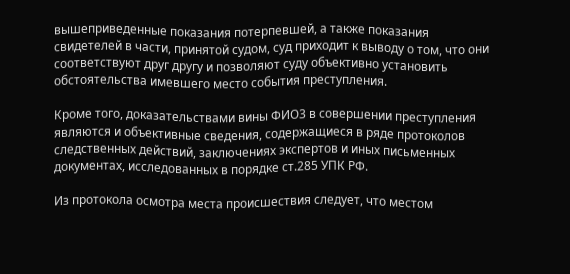вышеприведенные показания потерпевшей, а также показания свидетелей в части, принятой судом, суд приходит к выводу о том, что они соответствуют друг другу и позволяют суду объективно установить обстоятельства имевшего место события преступления.

Кроме того, доказательствами вины ФИО3 в совершении преступления являются и объективные сведения, содержащиеся в ряде протоколов следственных действий, заключениях экспертов и иных письменных документах, исследованных в порядке ст.285 УПК РФ.

Из протокола осмотра места происшествия следует, что местом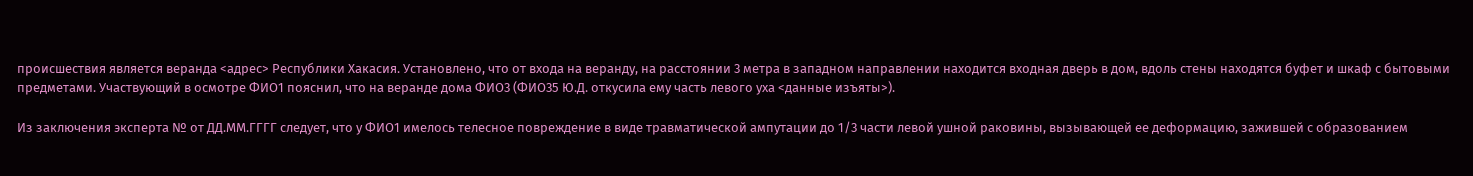происшествия является веранда <адрес> Республики Хакасия. Установлено, что от входа на веранду, на расстоянии 3 метра в западном направлении находится входная дверь в дом, вдоль стены находятся буфет и шкаф с бытовыми предметами. Участвующий в осмотре ФИО1 пояснил, что на веранде дома ФИО3 (ФИО35 Ю.Д. откусила ему часть левого уха <данные изъяты>).

Из заключения эксперта № от ДД.ММ.ГГГГ следует, что у ФИО1 имелось телесное повреждение в виде травматической ампутации до 1/3 части левой ушной раковины, вызывающей ее деформацию, зажившей с образованием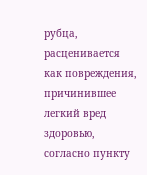рубца, расценивается как повреждения, причинившее легкий вред здоровью, согласно пункту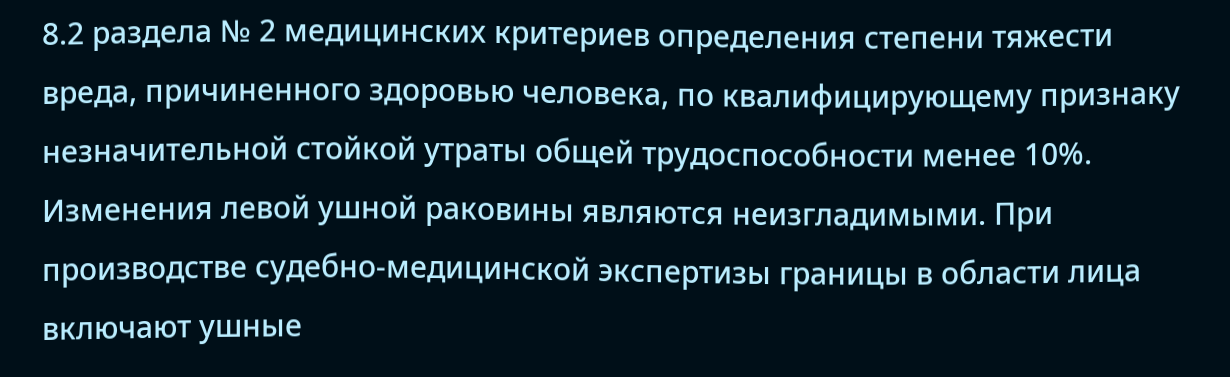8.2 раздела № 2 медицинских критериев определения степени тяжести вреда, причиненного здоровью человека, по квалифицирующему признаку незначительной стойкой утраты общей трудоспособности менее 10%. Изменения левой ушной раковины являются неизгладимыми. При производстве судебно-медицинской экспертизы границы в области лица включают ушные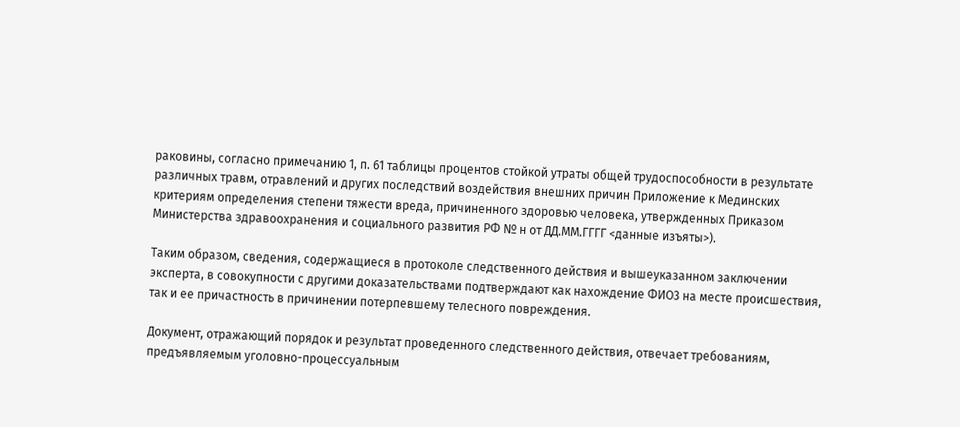раковины, согласно примечанию 1, п. 61 таблицы процентов стойкой утраты общей трудоспособности в результате различных травм, отравлений и других последствий воздействия внешних причин Приложение к Мединских критериям определения степени тяжести вреда, причиненного здоровью человека, утвержденных Приказом Министерства здравоохранения и социального развития РФ № н от ДД.ММ.ГГГГ <данные изъяты>).

Таким образом, сведения, содержащиеся в протоколе следственного действия и вышеуказанном заключении эксперта, в совокупности с другими доказательствами подтверждают как нахождение ФИО3 на месте происшествия, так и ее причастность в причинении потерпевшему телесного повреждения.

Документ, отражающий порядок и результат проведенного следственного действия, отвечает требованиям, предъявляемым уголовно-процессуальным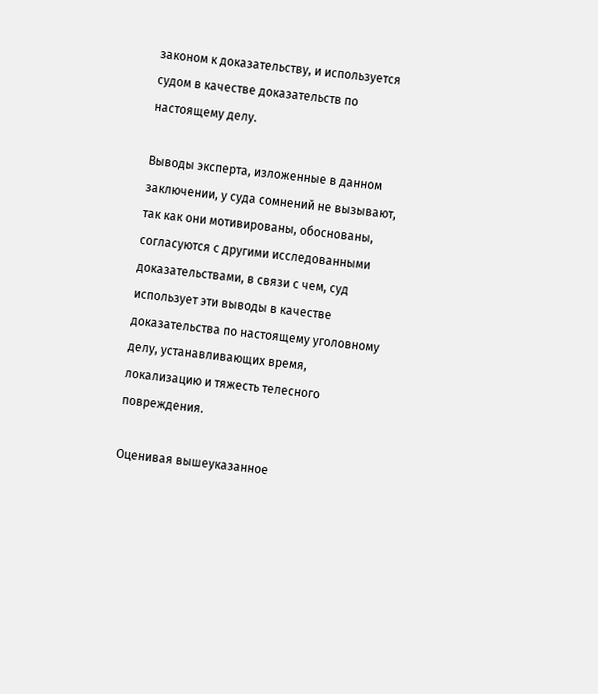законом к доказательству, и используется судом в качестве доказательств по настоящему делу.

Выводы эксперта, изложенные в данном заключении, у суда сомнений не вызывают, так как они мотивированы, обоснованы, согласуются с другими исследованными доказательствами, в связи с чем, суд использует эти выводы в качестве доказательства по настоящему уголовному делу, устанавливающих время, локализацию и тяжесть телесного повреждения.

Оценивая вышеуказанное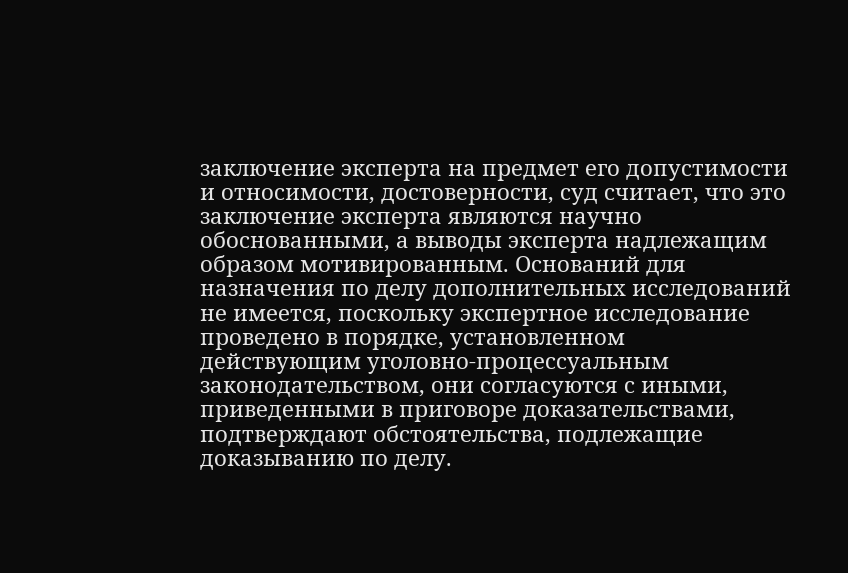заключение эксперта на предмет его допустимости и относимости, достоверности, суд считает, что это заключение эксперта являются научно обоснованными, а выводы эксперта надлежащим образом мотивированным. Оснований для назначения по делу дополнительных исследований не имеется, поскольку экспертное исследование проведено в порядке, установленном действующим уголовно-процессуальным законодательством, они согласуются с иными, приведенными в приговоре доказательствами, подтверждают обстоятельства, подлежащие доказыванию по делу.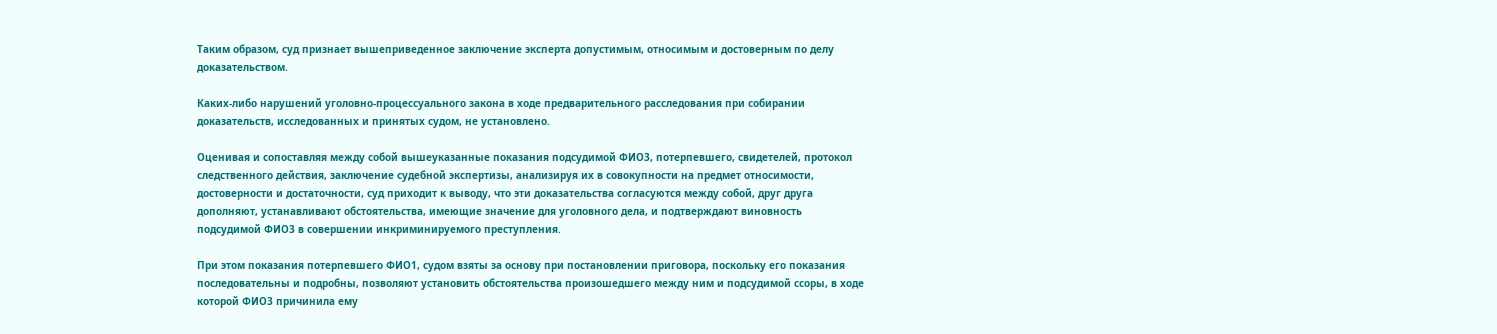Таким образом, суд признает вышеприведенное заключение эксперта допустимым, относимым и достоверным по делу доказательством.

Каких-либо нарушений уголовно-процессуального закона в ходе предварительного расследования при собирании доказательств, исследованных и принятых судом, не установлено.

Оценивая и сопоставляя между собой вышеуказанные показания подсудимой ФИО3, потерпевшего, свидетелей, протокол следственного действия, заключение судебной экспертизы, анализируя их в совокупности на предмет относимости, достоверности и достаточности, суд приходит к выводу, что эти доказательства согласуются между собой, друг друга дополняют, устанавливают обстоятельства, имеющие значение для уголовного дела, и подтверждают виновность подсудимой ФИО3 в совершении инкриминируемого преступления.

При этом показания потерпевшего ФИО1, судом взяты за основу при постановлении приговора, поскольку его показания последовательны и подробны, позволяют установить обстоятельства произошедшего между ним и подсудимой ссоры, в ходе которой ФИО3 причинила ему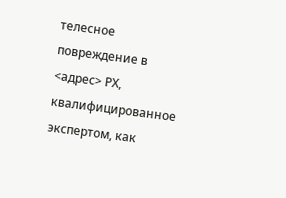телесное повреждение в <адрес> РХ, квалифицированное экспертом, как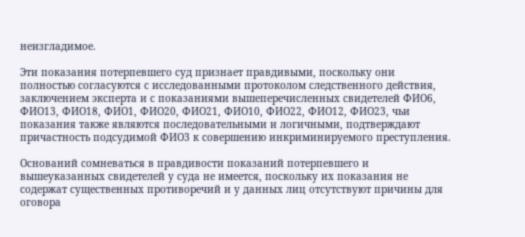неизгладимое.

Эти показания потерпевшего суд признает правдивыми, поскольку они полностью согласуются с исследованными протоколом следственного действия, заключением эксперта и с показаниями вышеперечисленных свидетелей ФИО6, ФИО13, ФИО18, ФИО1, ФИО20, ФИО21, ФИО10, ФИО22, ФИО12, ФИО23, чьи показания также являются последовательными и логичными, подтверждают причастность подсудимой ФИО3 к совершению инкриминируемого преступления.

Оснований сомневаться в правдивости показаний потерпевшего и вышеуказанных свидетелей у суда не имеется, поскольку их показания не содержат существенных противоречий и у данных лиц отсутствуют причины для оговора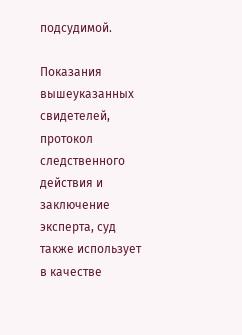подсудимой.

Показания вышеуказанных свидетелей, протокол следственного действия и заключение эксперта, суд также использует в качестве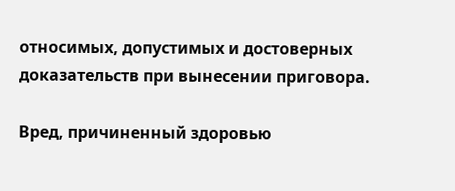относимых, допустимых и достоверных доказательств при вынесении приговора.

Вред, причиненный здоровью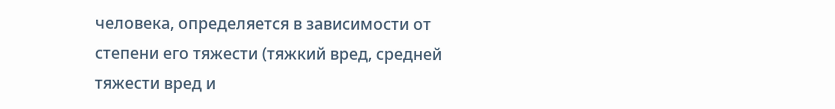человека, определяется в зависимости от степени его тяжести (тяжкий вред, средней тяжести вред и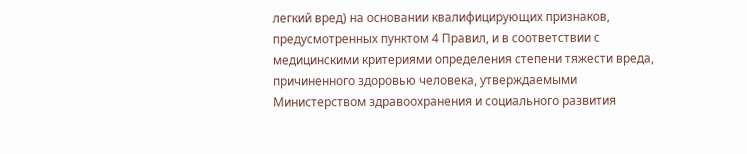легкий вред) на основании квалифицирующих признаков, предусмотренных пунктом 4 Правил, и в соответствии с медицинскими критериями определения степени тяжести вреда, причиненного здоровью человека, утверждаемыми Министерством здравоохранения и социального развития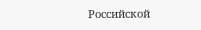Российской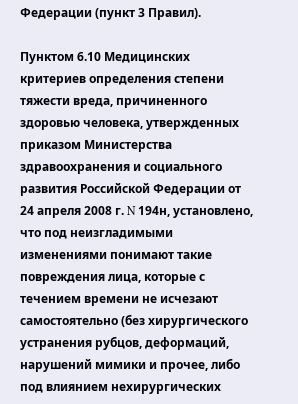Федерации (пункт 3 Правил).

Пунктом 6.10 Медицинских критериев определения степени тяжести вреда, причиненного здоровью человека, утвержденных приказом Министерства здравоохранения и социального развития Российской Федерации от 24 апреля 2008 г. N 194н, установлено, что под неизгладимыми изменениями понимают такие повреждения лица, которые с течением времени не исчезают самостоятельно (без хирургического устранения рубцов, деформаций, нарушений мимики и прочее, либо под влиянием нехирургических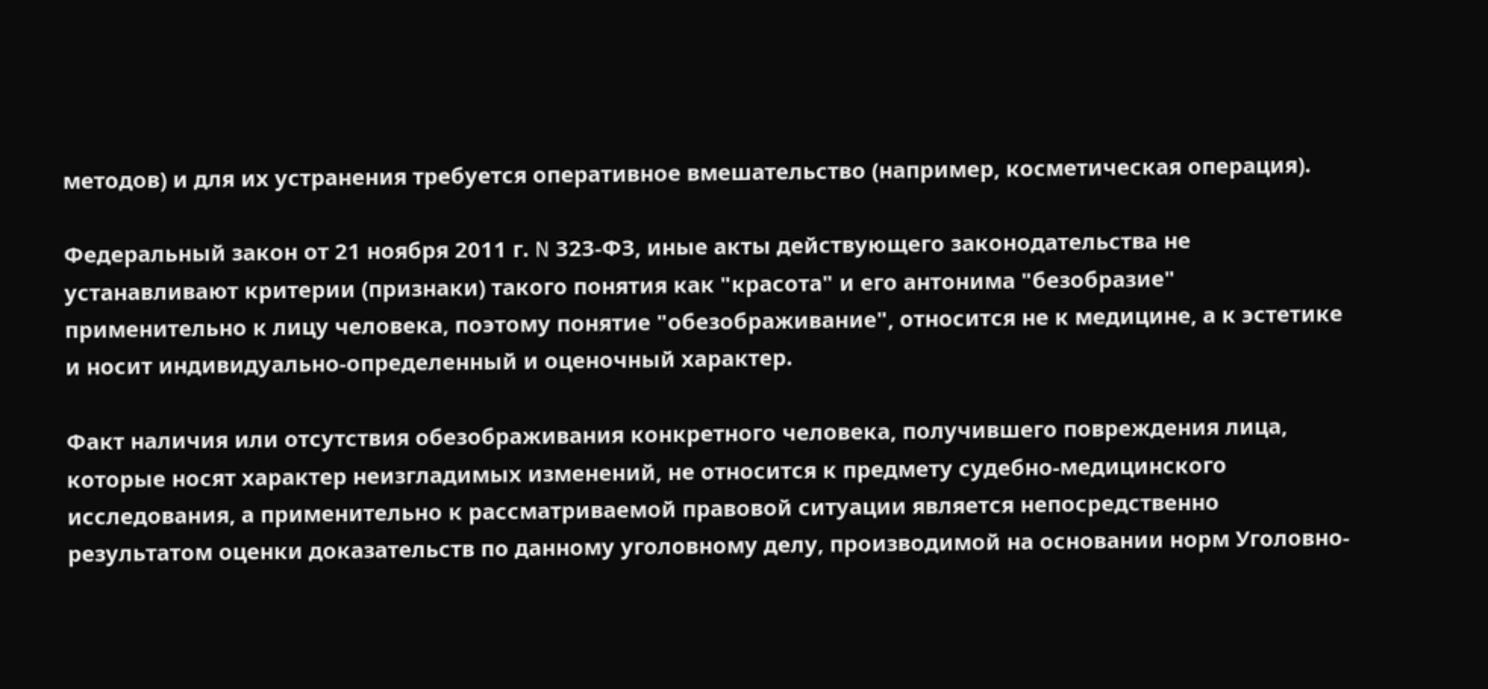методов) и для их устранения требуется оперативное вмешательство (например, косметическая операция).

Федеральный закон от 21 ноября 2011 г. N 323-ФЗ, иные акты действующего законодательства не устанавливают критерии (признаки) такого понятия как "красота" и его антонима "безобразие" применительно к лицу человека, поэтому понятие "обезображивание", относится не к медицине, а к эстетике и носит индивидуально-определенный и оценочный характер.

Факт наличия или отсутствия обезображивания конкретного человека, получившего повреждения лица, которые носят характер неизгладимых изменений, не относится к предмету судебно-медицинского исследования, а применительно к рассматриваемой правовой ситуации является непосредственно результатом оценки доказательств по данному уголовному делу, производимой на основании норм Уголовно-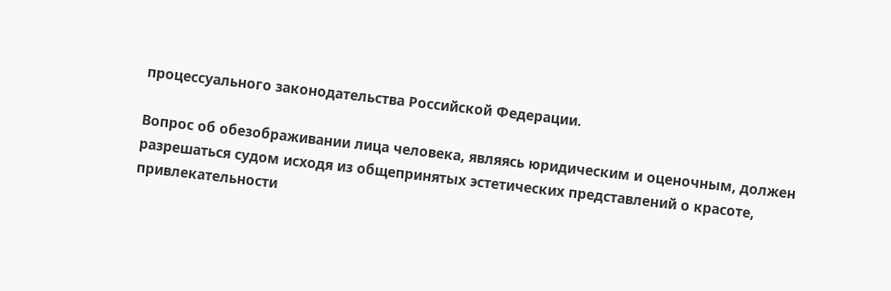процессуального законодательства Российской Федерации.

Вопрос об обезображивании лица человека, являясь юридическим и оценочным, должен разрешаться судом исходя из общепринятых эстетических представлений о красоте, привлекательности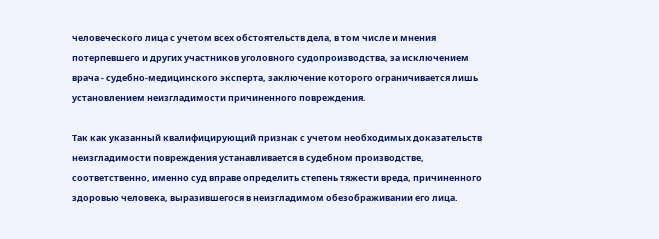человеческого лица с учетом всех обстоятельств дела, в том числе и мнения потерпевшего и других участников уголовного судопроизводства, за исключением врача - судебно-медицинского эксперта, заключение которого ограничивается лишь установлением неизгладимости причиненного повреждения.

Так как указанный квалифицирующий признак с учетом необходимых доказательств неизгладимости повреждения устанавливается в судебном производстве, соответственно, именно суд вправе определить степень тяжести вреда, причиненного здоровью человека, выразившегося в неизгладимом обезображивании его лица.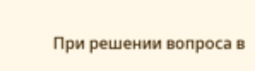При решении вопроса в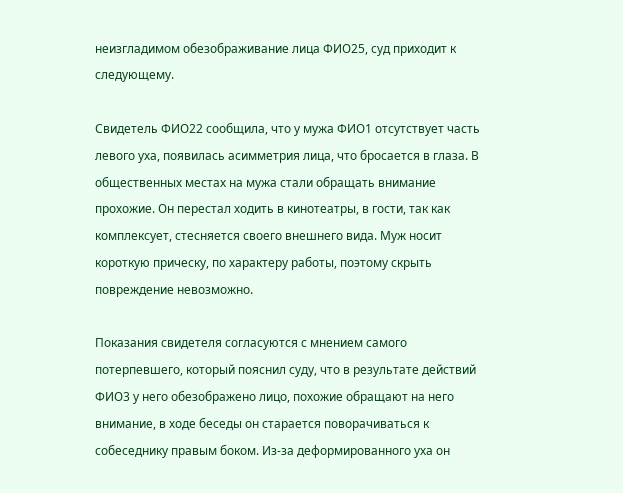неизгладимом обезображивание лица ФИО25, суд приходит к следующему.

Свидетель ФИО22 сообщила, что у мужа ФИО1 отсутствует часть левого уха, появилась асимметрия лица, что бросается в глаза. В общественных местах на мужа стали обращать внимание прохожие. Он перестал ходить в кинотеатры, в гости, так как комплексует, стесняется своего внешнего вида. Муж носит короткую прическу, по характеру работы, поэтому скрыть повреждение невозможно.

Показания свидетеля согласуются с мнением самого потерпевшего, который пояснил суду, что в результате действий ФИО3 у него обезображено лицо, похожие обращают на него внимание, в ходе беседы он старается поворачиваться к собеседнику правым боком. Из-за деформированного уха он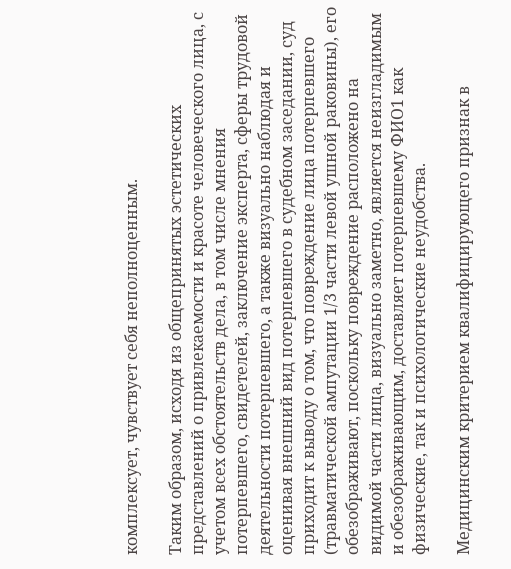комплексует, чувствует себя неполноценным.

Таким образом, исходя из общепринятых эстетических представлений о привлекаемости и красоте человеческого лица, с учетом всех обстоятельств дела, в том числе мнения потерпевшего, свидетелей, заключение эксперта, сферы трудовой деятельности потерпевшего, а также визуально наблюдая и оценивая внешний вид потерпевшего в судебном заседании, суд приходит к выводу о том, что повреждение лица потерпевшего (травматической ампутации 1/3 части левой ушной раковины), его обезображивают, поскольку повреждение расположено на видимой части лица, визуально заметно, является неизгладимым и обезображивающим, доставляет потерпевшему ФИО1 как физические, так и психологические неудобства.

Медицинским критерием квалифицирующего признак в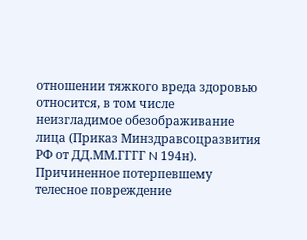отношении тяжкого вреда здоровью относится, в том числе неизгладимое обезображивание лица (Приказ Минздравсоцразвития РФ от ДД.ММ.ГГГГ N 194н). Причиненное потерпевшему телесное повреждение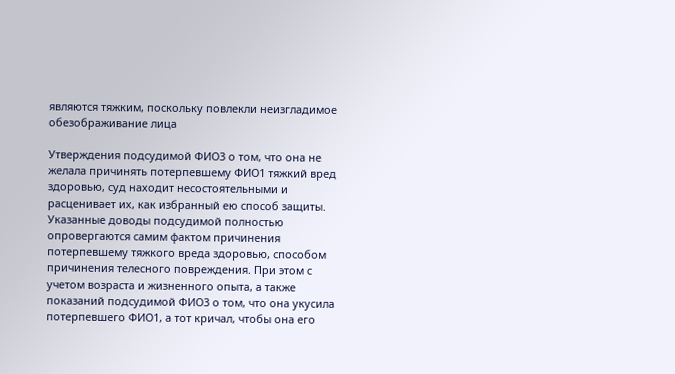являются тяжким, поскольку повлекли неизгладимое обезображивание лица

Утверждения подсудимой ФИО3 о том, что она не желала причинять потерпевшему ФИО1 тяжкий вред здоровью, суд находит несостоятельными и расценивает их, как избранный ею способ защиты. Указанные доводы подсудимой полностью опровергаются самим фактом причинения потерпевшему тяжкого вреда здоровью, способом причинения телесного повреждения. При этом с учетом возраста и жизненного опыта, а также показаний подсудимой ФИО3 о том, что она укусила потерпевшего ФИО1, а тот кричал, чтобы она его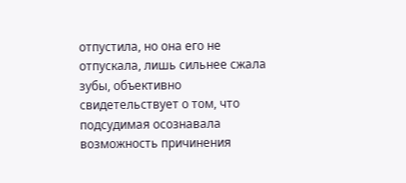отпустила, но она его не отпускала, лишь сильнее сжала зубы, объективно свидетельствует о том, что подсудимая осознавала возможность причинения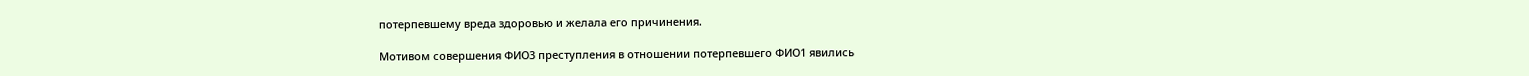потерпевшему вреда здоровью и желала его причинения.

Мотивом совершения ФИО3 преступления в отношении потерпевшего ФИО1 явились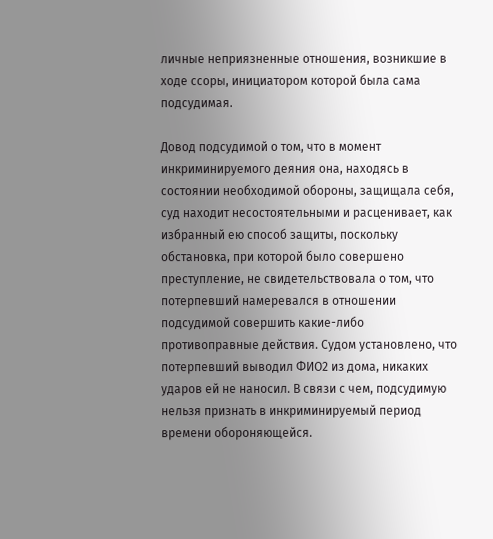личные неприязненные отношения, возникшие в ходе ссоры, инициатором которой была сама подсудимая.

Довод подсудимой о том, что в момент инкриминируемого деяния она, находясь в состоянии необходимой обороны, защищала себя, суд находит несостоятельными и расценивает, как избранный ею способ защиты, поскольку обстановка, при которой было совершено преступление, не свидетельствовала о том, что потерпевший намеревался в отношении подсудимой совершить какие-либо противоправные действия. Судом установлено, что потерпевший выводил ФИО2 из дома, никаких ударов ей не наносил. В связи с чем, подсудимую нельзя признать в инкриминируемый период времени обороняющейся.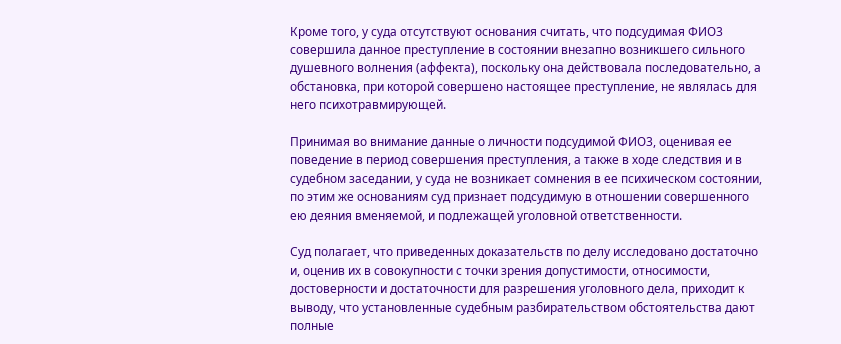Кроме того, у суда отсутствуют основания считать, что подсудимая ФИО3 совершила данное преступление в состоянии внезапно возникшего сильного душевного волнения (аффекта), поскольку она действовала последовательно, а обстановка, при которой совершено настоящее преступление, не являлась для него психотравмирующей.

Принимая во внимание данные о личности подсудимой ФИО3, оценивая ее поведение в период совершения преступления, а также в ходе следствия и в судебном заседании, у суда не возникает сомнения в ее психическом состоянии, по этим же основаниям суд признает подсудимую в отношении совершенного ею деяния вменяемой, и подлежащей уголовной ответственности.

Суд полагает, что приведенных доказательств по делу исследовано достаточно и, оценив их в совокупности с точки зрения допустимости, относимости, достоверности и достаточности для разрешения уголовного дела, приходит к выводу, что установленные судебным разбирательством обстоятельства дают полные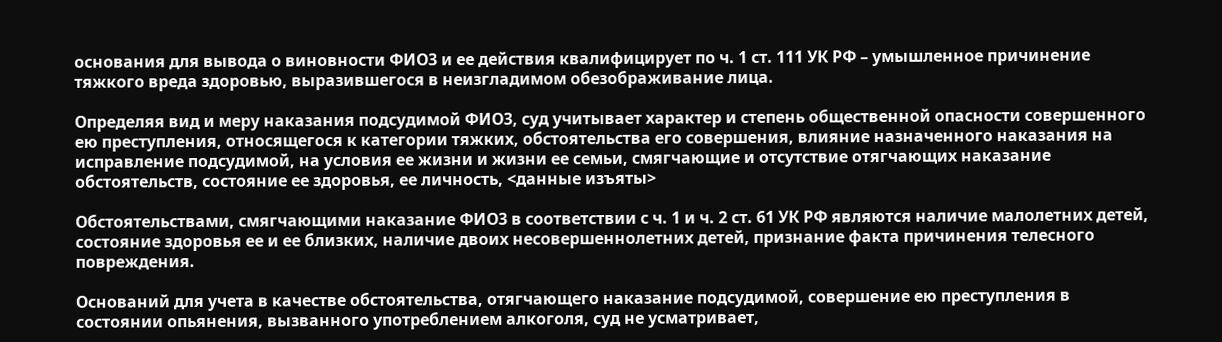основания для вывода о виновности ФИО3 и ее действия квалифицирует по ч. 1 ст. 111 УК РФ – умышленное причинение тяжкого вреда здоровью, выразившегося в неизгладимом обезображивание лица.

Определяя вид и меру наказания подсудимой ФИО3, суд учитывает характер и степень общественной опасности совершенного ею преступления, относящегося к категории тяжких, обстоятельства его совершения, влияние назначенного наказания на исправление подсудимой, на условия ее жизни и жизни ее семьи, смягчающие и отсутствие отягчающих наказание обстоятельств, состояние ее здоровья, ее личность, <данные изъяты>

Обстоятельствами, смягчающими наказание ФИО3 в соответствии с ч. 1 и ч. 2 ст. 61 УК РФ являются наличие малолетних детей, состояние здоровья ее и ее близких, наличие двоих несовершеннолетних детей, признание факта причинения телесного повреждения.

Оснований для учета в качестве обстоятельства, отягчающего наказание подсудимой, совершение ею преступления в состоянии опьянения, вызванного употреблением алкоголя, суд не усматривает,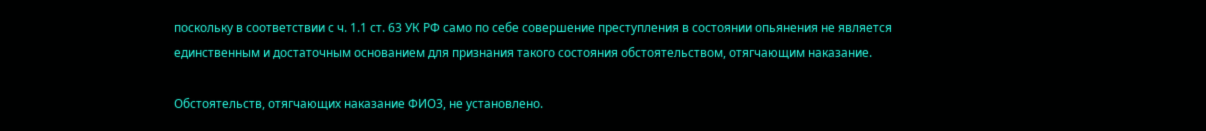поскольку в соответствии с ч. 1.1 ст. 63 УК РФ само по себе совершение преступления в состоянии опьянения не является единственным и достаточным основанием для признания такого состояния обстоятельством, отягчающим наказание.

Обстоятельств, отягчающих наказание ФИО3, не установлено.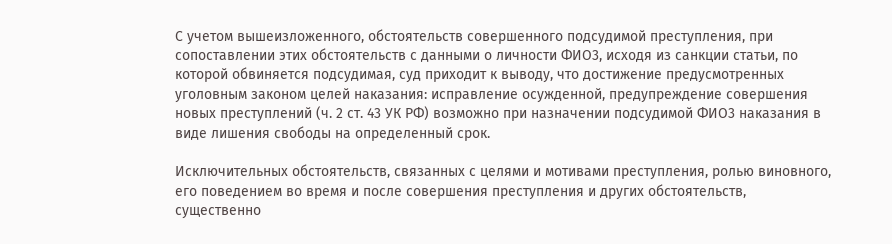С учетом вышеизложенного, обстоятельств совершенного подсудимой преступления, при сопоставлении этих обстоятельств с данными о личности ФИО3, исходя из санкции статьи, по которой обвиняется подсудимая, суд приходит к выводу, что достижение предусмотренных уголовным законом целей наказания: исправление осужденной, предупреждение совершения новых преступлений (ч. 2 ст. 43 УК РФ) возможно при назначении подсудимой ФИО3 наказания в виде лишения свободы на определенный срок.

Исключительных обстоятельств, связанных с целями и мотивами преступления, ролью виновного, его поведением во время и после совершения преступления и других обстоятельств, существенно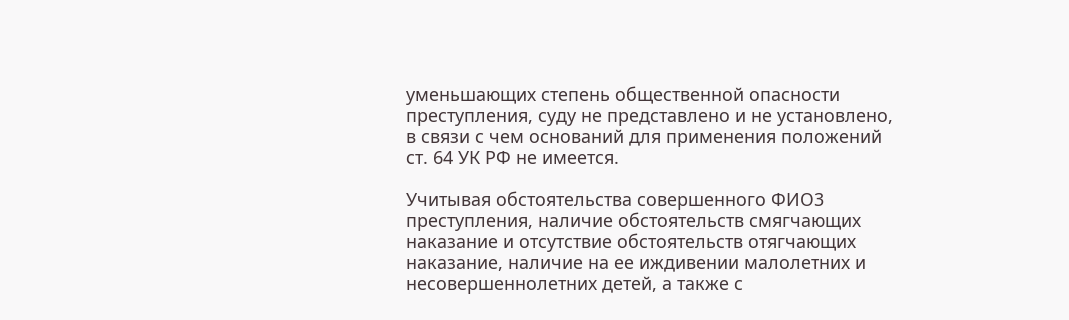уменьшающих степень общественной опасности преступления, суду не представлено и не установлено, в связи с чем оснований для применения положений ст. 64 УК РФ не имеется.

Учитывая обстоятельства совершенного ФИО3 преступления, наличие обстоятельств смягчающих наказание и отсутствие обстоятельств отягчающих наказание, наличие на ее иждивении малолетних и несовершеннолетних детей, а также с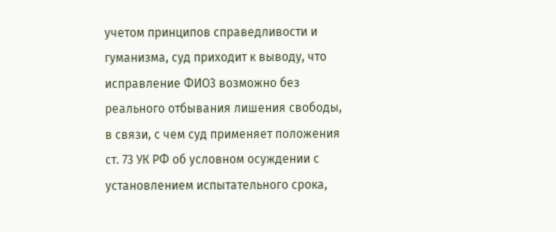учетом принципов справедливости и гуманизма, суд приходит к выводу, что исправление ФИО3 возможно без реального отбывания лишения свободы, в связи, с чем суд применяет положения ст. 73 УК РФ об условном осуждении с установлением испытательного срока,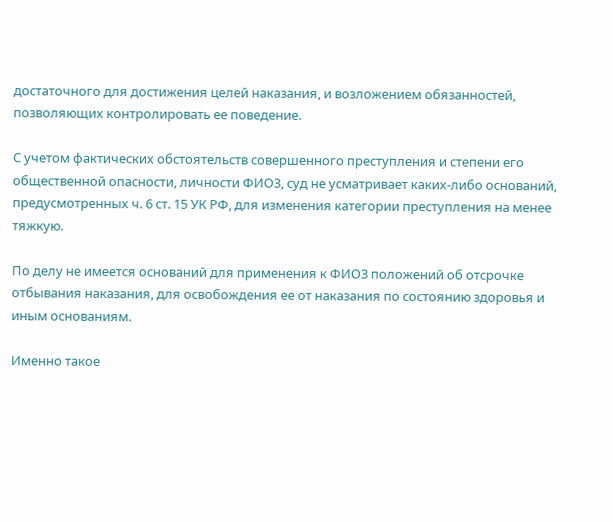достаточного для достижения целей наказания, и возложением обязанностей, позволяющих контролировать ее поведение.

С учетом фактических обстоятельств совершенного преступления и степени его общественной опасности, личности ФИО3, суд не усматривает каких-либо оснований, предусмотренных ч. 6 ст. 15 УК РФ, для изменения категории преступления на менее тяжкую.

По делу не имеется оснований для применения к ФИО3 положений об отсрочке отбывания наказания, для освобождения ее от наказания по состоянию здоровья и иным основаниям.

Именно такое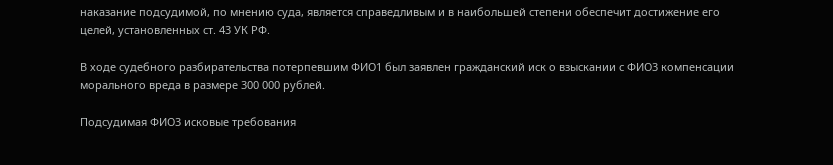наказание подсудимой, по мнению суда, является справедливым и в наибольшей степени обеспечит достижение его целей, установленных ст. 43 УК РФ.

В ходе судебного разбирательства потерпевшим ФИО1 был заявлен гражданский иск о взыскании с ФИО3 компенсации морального вреда в размере 300 000 рублей.

Подсудимая ФИО3 исковые требования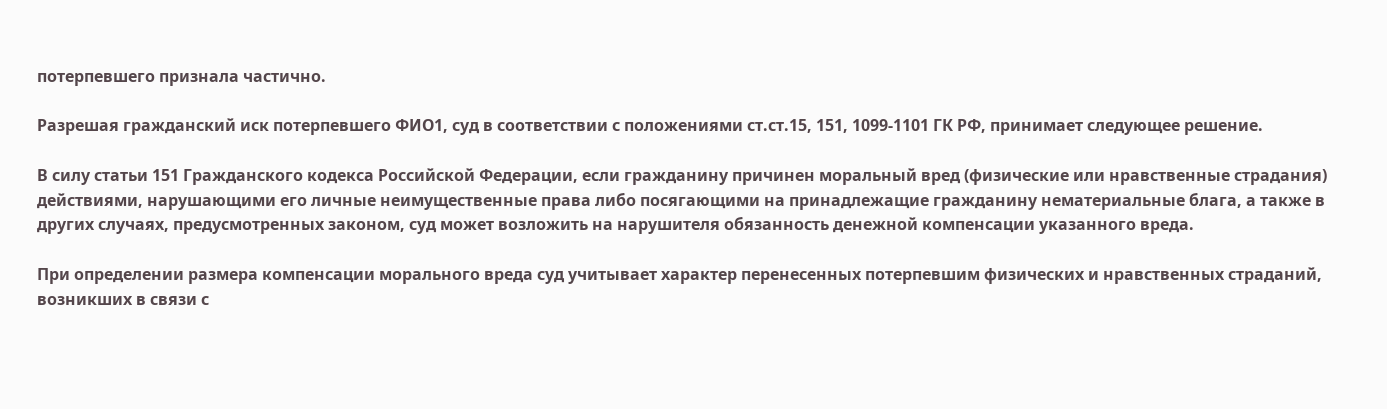потерпевшего признала частично.

Разрешая гражданский иск потерпевшего ФИО1, суд в соответствии с положениями ст.ст.15, 151, 1099-1101 ГК РФ, принимает следующее решение.

В силу статьи 151 Гражданского кодекса Российской Федерации, если гражданину причинен моральный вред (физические или нравственные страдания) действиями, нарушающими его личные неимущественные права либо посягающими на принадлежащие гражданину нематериальные блага, а также в других случаях, предусмотренных законом, суд может возложить на нарушителя обязанность денежной компенсации указанного вреда.

При определении размера компенсации морального вреда суд учитывает характер перенесенных потерпевшим физических и нравственных страданий, возникших в связи с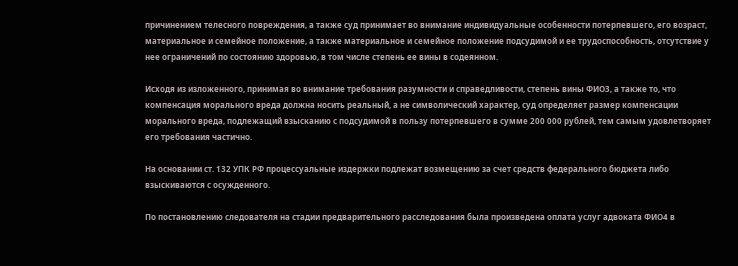причинением телесного повреждения, а также суд принимает во внимание индивидуальные особенности потерпевшего, его возраст, материальное и семейное положение, а также материальное и семейное положение подсудимой и ее трудоспособность, отсутствие у нее ограничений по состоянию здоровью, в том числе степень ее вины в содеянном.

Исходя из изложенного, принимая во внимание требования разумности и справедливости, степень вины ФИО3, а также то, что компенсация морального вреда должна носить реальный, а не символический характер, суд определяет размер компенсации морального вреда, подлежащий взысканию с подсудимой в пользу потерпевшего в сумме 200 000 рублей, тем самым удовлетворяет его требования частично.

На основании ст. 132 УПК РФ процессуальные издержки подлежат возмещению за счет средств федерального бюджета либо взыскиваются с осужденного.

По постановлению следователя на стадии предварительного расследования была произведена оплата услуг адвоката ФИО4 в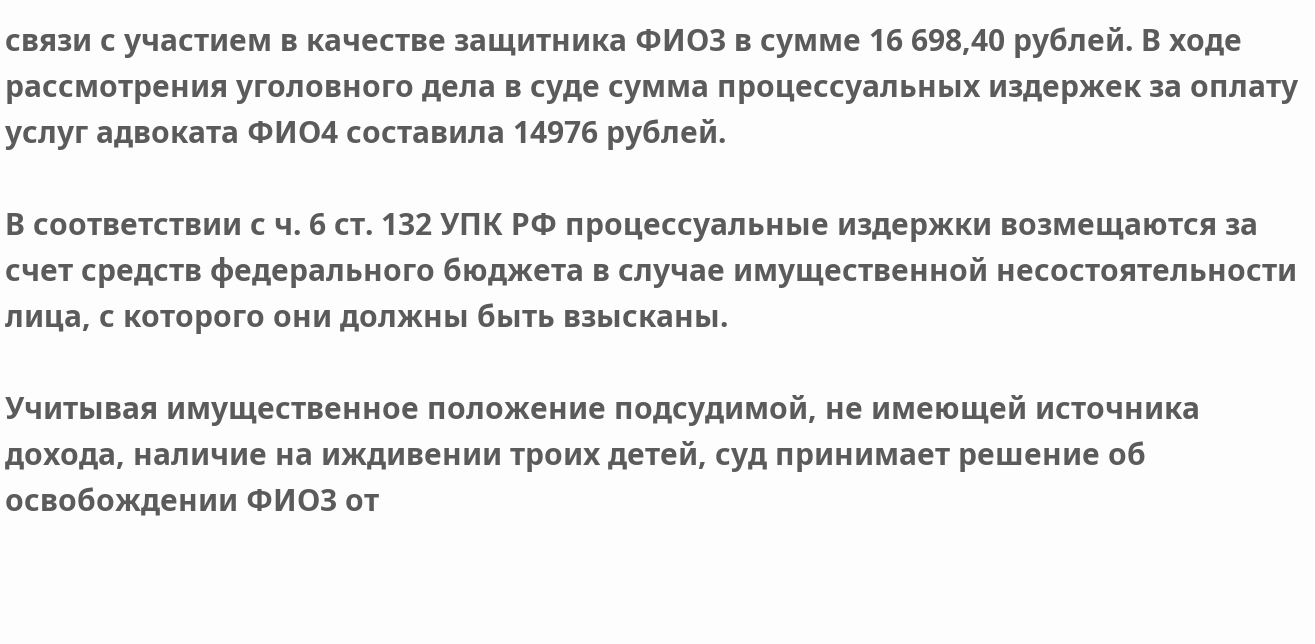связи с участием в качестве защитника ФИО3 в сумме 16 698,40 рублей. В ходе рассмотрения уголовного дела в суде сумма процессуальных издержек за оплату услуг адвоката ФИО4 составила 14976 рублей.

В соответствии с ч. 6 ст. 132 УПК РФ процессуальные издержки возмещаются за счет средств федерального бюджета в случае имущественной несостоятельности лица, с которого они должны быть взысканы.

Учитывая имущественное положение подсудимой, не имеющей источника дохода, наличие на иждивении троих детей, суд принимает решение об освобождении ФИО3 от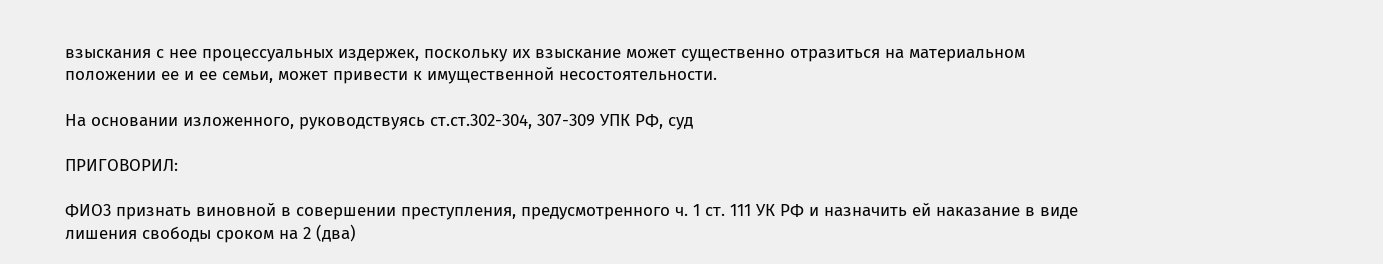взыскания с нее процессуальных издержек, поскольку их взыскание может существенно отразиться на материальном положении ее и ее семьи, может привести к имущественной несостоятельности.

На основании изложенного, руководствуясь ст.ст.302-304, 307-309 УПК РФ, суд

ПРИГОВОРИЛ:

ФИО3 признать виновной в совершении преступления, предусмотренного ч. 1 ст. 111 УК РФ и назначить ей наказание в виде лишения свободы сроком на 2 (два)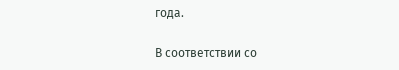года.

В соответствии со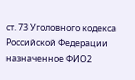ст. 73 Уголовного кодекса Российской Федерации назначенное ФИО2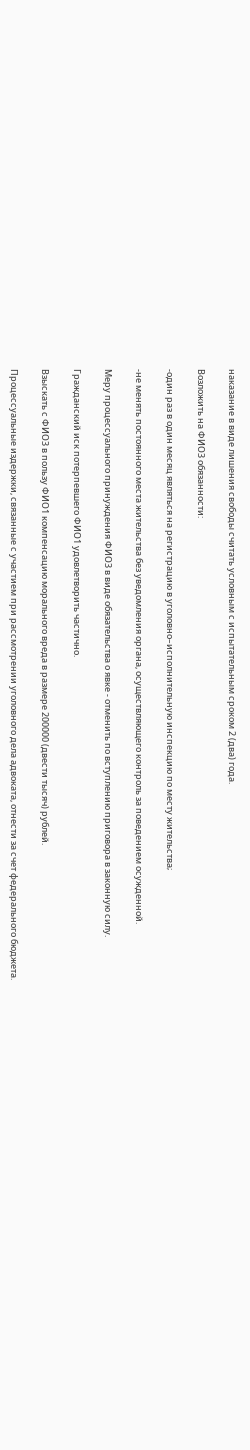наказание в виде лишения свободы считать условным с испытательным сроком 2 (два) года.

Возложить на ФИО3 обязанности:

-один раз в один месяц являться на регистрацию в уголовно–исполнительную инспекцию по месту жительства;

-не менять постоянного места жительства без уведомления органа, осуществляющего контроль за поведением осужденной.

Меру процессуального принуждения ФИО3 в виде обязательства о явке - отменить по вступлению приговора в законную силу.

Гражданский иск потерпевшего ФИО1 удовлетворить частично.

Взыскать с ФИО3 в пользу ФИО1 компенсацию морального вреда в размере 200000 (двести тысяч) рублей.

Процессуальные издержки, связанные с участием при рассмотрении уголовного дела адвоката, отнести за счет федерального бюджета.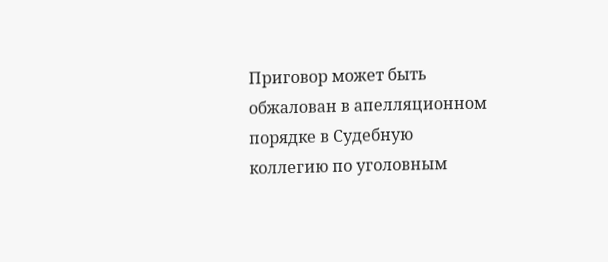Приговор может быть обжалован в апелляционном порядке в Судебную коллегию по уголовным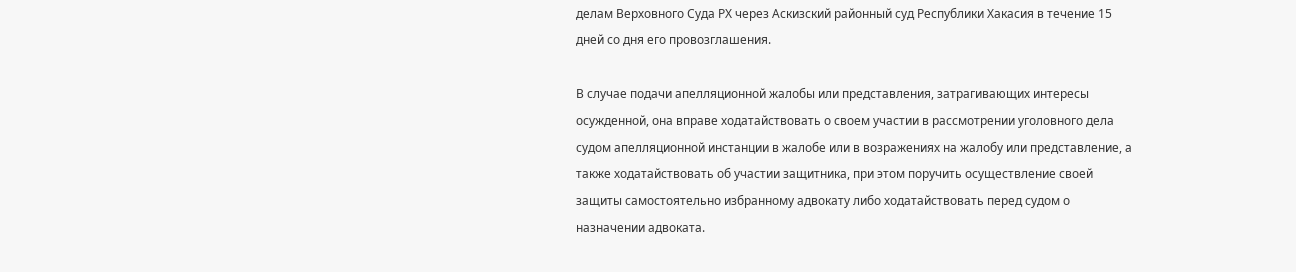делам Верховного Суда РХ через Аскизский районный суд Республики Хакасия в течение 15 дней со дня его провозглашения.

В случае подачи апелляционной жалобы или представления, затрагивающих интересы осужденной, она вправе ходатайствовать о своем участии в рассмотрении уголовного дела судом апелляционной инстанции в жалобе или в возражениях на жалобу или представление, а также ходатайствовать об участии защитника, при этом поручить осуществление своей защиты самостоятельно избранному адвокату либо ходатайствовать перед судом о назначении адвоката.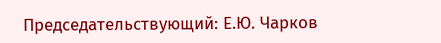Председательствующий: Е.Ю. Чарков